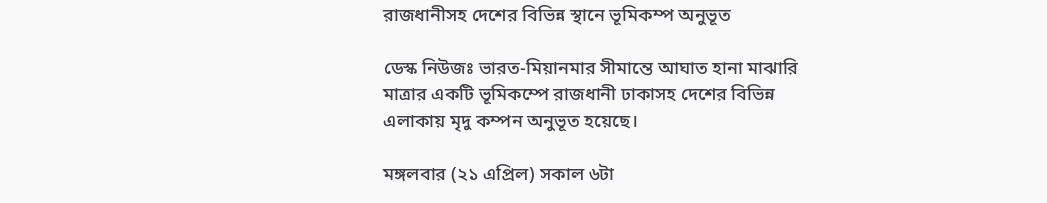রাজধানীসহ দেশের বিভিন্ন স্থানে ভূমিকম্প অনুভূত

ডেস্ক নিউজঃ ভারত-মিয়ানমার সীমান্তে আঘাত হানা মাঝারি মাত্রার একটি ভূমিকম্পে রাজধানী ঢাকাসহ দেশের বিভিন্ন এলাকায় মৃদু কম্পন অনুভূত হয়েছে।

মঙ্গলবার (২১ এপ্রিল) সকাল ৬টা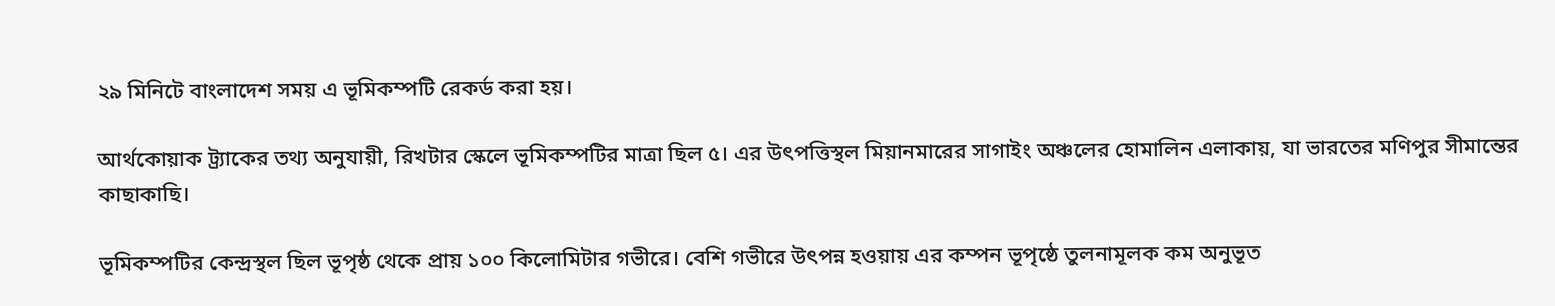২৯ মিনিটে বাংলাদেশ সময় এ ভূমিকম্পটি রেকর্ড করা হয়।

আর্থকোয়াক ট্র্যাকের তথ্য অনুযায়ী, রিখটার স্কেলে ভূমিকম্পটির মাত্রা ছিল ৫। এর উৎপত্তিস্থল মিয়ানমারের সাগাইং অঞ্চলের হোমালিন এলাকায়, যা ভারতের মণিপুর সীমান্তের কাছাকাছি।

ভূমিকম্পটির কেন্দ্রস্থল ছিল ভূপৃষ্ঠ থেকে প্রায় ১০০ কিলোমিটার গভীরে। বেশি গভীরে উৎপন্ন হওয়ায় এর কম্পন ভূপৃষ্ঠে তুলনামূলক কম অনুভূত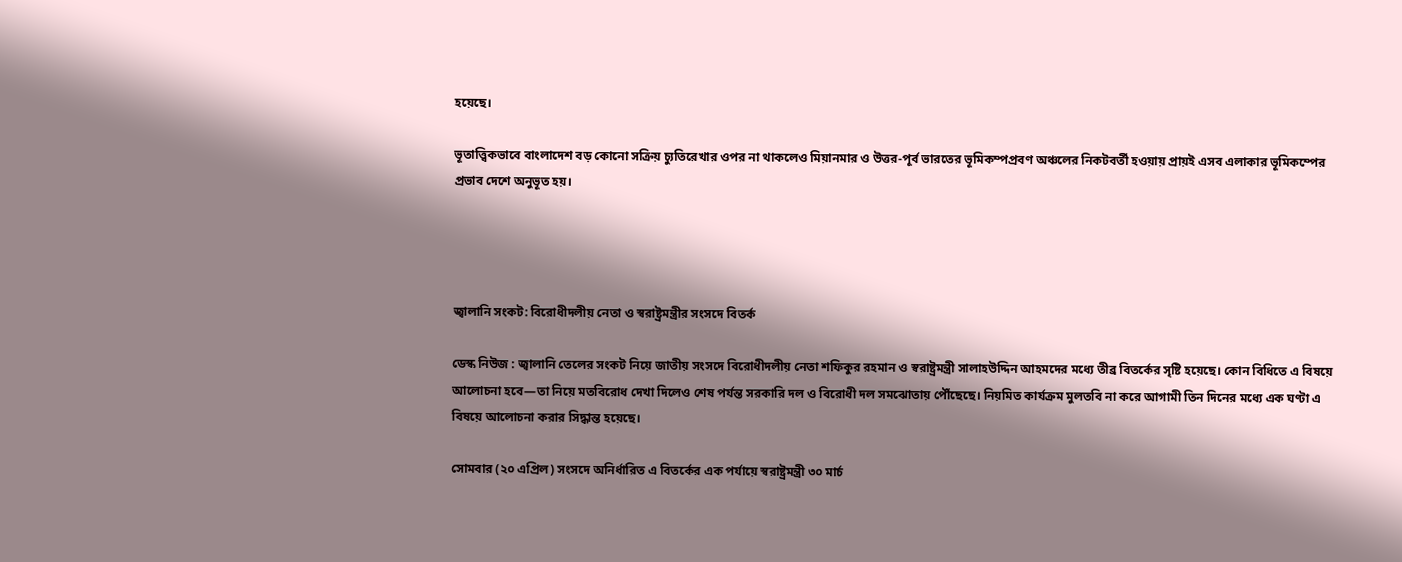হয়েছে।

ভূতাত্ত্বিকভাবে বাংলাদেশ বড় কোনো সক্রিয় চ্যুতিরেখার ওপর না থাকলেও মিয়ানমার ও উত্তর-পূর্ব ভারতের ভূমিকম্পপ্রবণ অঞ্চলের নিকটবর্তী হওয়ায় প্রায়ই এসব এলাকার ভূমিকম্পের প্রভাব দেশে অনুভূত হয়।




জ্বালানি সংকট: বিরোধীদলীয় নেতা ও স্বরাষ্ট্রমন্ত্রীর সংসদে বিতর্ক

ডেস্ক নিউজ : জ্বালানি তেলের সংকট নিয়ে জাতীয় সংসদে বিরোধীদলীয় নেতা শফিকুর রহমান ও স্বরাষ্ট্রমন্ত্রী সালাহউদ্দিন আহমদের মধ্যে তীব্র বিতর্কের সৃষ্টি হয়েছে। কোন বিধিতে এ বিষয়ে আলোচনা হবে—তা নিয়ে মতবিরোধ দেখা দিলেও শেষ পর্যন্ত সরকারি দল ও বিরোধী দল সমঝোতায় পৌঁছেছে। নিয়মিত কার্যক্রম মুলতবি না করে আগামী তিন দিনের মধ্যে এক ঘণ্টা এ বিষয়ে আলোচনা করার সিদ্ধান্ত হয়েছে।

সোমবার (২০ এপ্রিল) সংসদে অনির্ধারিত এ বিতর্কের এক পর্যায়ে স্বরাষ্ট্রমন্ত্রী ৩০ মার্চ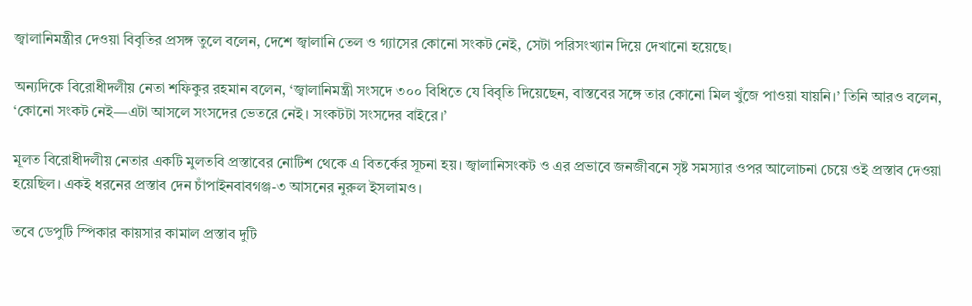জ্বালানিমন্ত্রীর দেওয়া বিবৃতির প্রসঙ্গ তুলে বলেন, দেশে জ্বালানি তেল ও গ্যাসের কোনো সংকট নেই, সেটা পরিসংখ্যান দিয়ে দেখানো হয়েছে।

অন্যদিকে বিরোধীদলীয় নেতা শফিকুর রহমান বলেন, ‘জ্বালানিমন্ত্রী সংসদে ৩০০ বিধিতে যে বিবৃতি দিয়েছেন, বাস্তবের সঙ্গে তার কোনো মিল খুঁজে পাওয়া যায়নি।’ তিনি আরও বলেন, ‘কোনো সংকট নেই—এটা আসলে সংসদের ভেতরে নেই। সংকটটা সংসদের বাইরে।’

মূলত বিরোধীদলীয় নেতার একটি মুলতবি প্রস্তাবের নোটিশ থেকে এ বিতর্কের সূচনা হয়। জ্বালানিসংকট ও এর প্রভাবে জনজীবনে সৃষ্ট সমস্যার ওপর আলোচনা চেয়ে ওই প্রস্তাব দেওয়া হয়েছিল। একই ধরনের প্রস্তাব দেন চাঁপাইনবাবগঞ্জ-৩ আসনের নুরুল ইসলামও।

তবে ডেপুটি স্পিকার কায়সার কামাল প্রস্তাব দুটি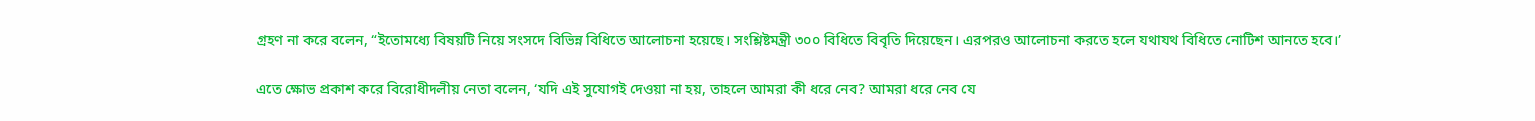গ্রহণ না করে বলেন, “ইতোমধ্যে বিষয়টি নিয়ে সংসদে বিভিন্ন বিধিতে আলোচনা হয়েছে। সংশ্লিষ্টমন্ত্রী ৩০০ বিধিতে বিবৃতি দিয়েছেন। এরপরও আলোচনা করতে হলে যথাযথ বিধিতে নোটিশ আনতে হবে।’

এতে ক্ষোভ প্রকাশ করে বিরোধীদলীয় নেতা বলেন, ‘যদি এই সুযোগই দেওয়া না হয়, তাহলে আমরা কী ধরে নেব? আমরা ধরে নেব যে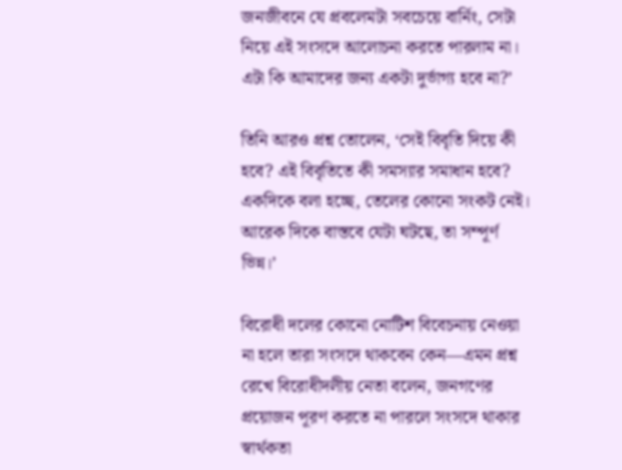জনজীবনে যে প্রবলেমটা সবচেয়ে বার্নিং, সেটা নিয়ে এই সংসদে আলোচনা করতে পারলাম না। এটা কি আমাদের জন্য একটা দুর্ভাগ্য হবে না?’

তিনি আরও প্রশ্ন তোলেন, ‘সেই বিবৃতি দিয়ে কী হবে? এই বিবৃতিতে কী সমস্যার সমাধান হবে? একদিকে বলা হচ্ছে, তেলের কোনো সংকট নেই। আরেক দিকে বাস্তবে যেটা ঘটছে, তা সম্পূর্ণ ভিন্ন।’

বিরোধী দলের কোনো নোটিশ বিবেচনায় নেওয়া না হলে তারা সংসদে থাকবেন কেন—এমন প্রশ্ন রেখে বিরোধীদলীয় নেতা বলেন, জনগণের প্রয়োজন পূরণ করতে না পারলে সংসদে থাকার স্বার্থকতা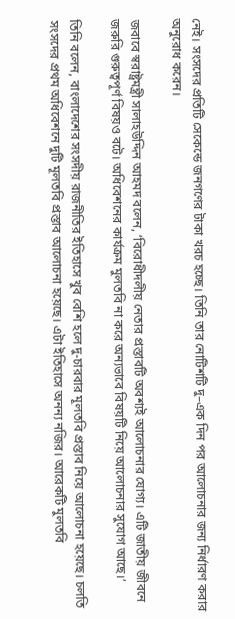নেই। সংসদের প্রতিটি সেকেন্ডে জনগণের টাকা খরচ হচ্ছে। তিনি তার নোটিশটি দু–এক দিন পর আলোচনার জন্য নির্ধারণ করার অনুরোধ করেন।

জবাবে স্বরাষ্ট্রমন্ত্রী সালাহউদ্দিন আহমদ বলেন, ‘বিরোধীদলীয় নেতার প্রস্তাবটি অবশ্যই আলোচনার যোগ্য। এটি জাতীয় জীবনে জরুরি গুরুত্বপূর্ণ বিষয়ও বটে। অধিবেশনের কার্যক্রম মুলতবি না করে অন্যভাবে বিষয়টি নিয়ে আলোচনার সুযোগ আছে।’

তিনি বলেন, বাংলাদেশের সংসদীয় রাজনীতির ইতিহাসে খুব বেশি হলে দু-চারবার মূলতবি প্রস্তাব নিয়ে আলোচনা হয়েছে। চলতি সংসদের প্রথম অধিবেশনে দুটি মূলতবি প্রস্তাব আলোচনা হয়েছে। এটা ইতিহাসে অনন্য নজির। আরেকটি মুলতবি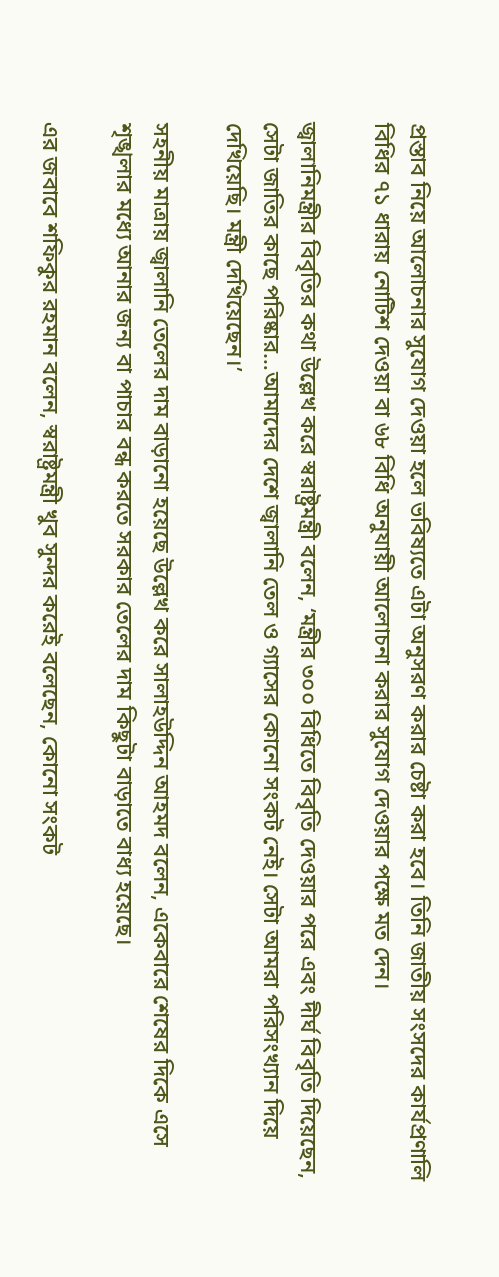প্রস্তাব নিয়ে আলোচনার সুযোগ দেওয়া হলে ভবিষ্যতে এটা অনুসরণ করার চেষ্টা করা হবে। তিনি জাতীয় সংসদের কার্যপ্রণালি বিধির ৭১ ধারায় নোটিশ দেওয়া বা ৬৮ বিধি অনুযায়ী আলোচনা করার সুযোগ দেওয়ার পক্ষে মত দেন।

জ্বালানিমন্ত্রীর বিবৃতির কথা উল্লেখ করে স্বরাষ্ট্রমন্ত্রী বলেন, ‘মন্ত্রীর ৩০০ বিধিতে বিবৃতি দেওয়ার পরে এবং দীর্ঘ বিবৃতি দিয়েছেন, সেটা জাতির কাছে পরিষ্কার…আমাদের দেশে জ্বালানি তেল ও গ্যাসের কোনো সংকট নেই। সেটা আমরা পরিসংখ্যান দিয়ে দেখিয়েছি। মন্ত্রী দেখিয়েছেন।’

সহনীয় মাত্রায় জ্বালানি তেলের দাম বাড়ানো হয়েছে উল্লেখ করে সালাহউদ্দিন আহমদ বলেন, একেবারে শেষের দিকে এসে শৃঙ্খলার মধ্যে আনার জন্য বা পাচার বন্ধ করতে সরকার তেলের দাম কিছুটা বাড়াতে বাধ্য হয়েছে।

এর জবাবে শফিকুর রহমান বলেন, স্বরাষ্ট্রমন্ত্রী খুব সুন্দর করেই বলেছেন, কোনো সংকট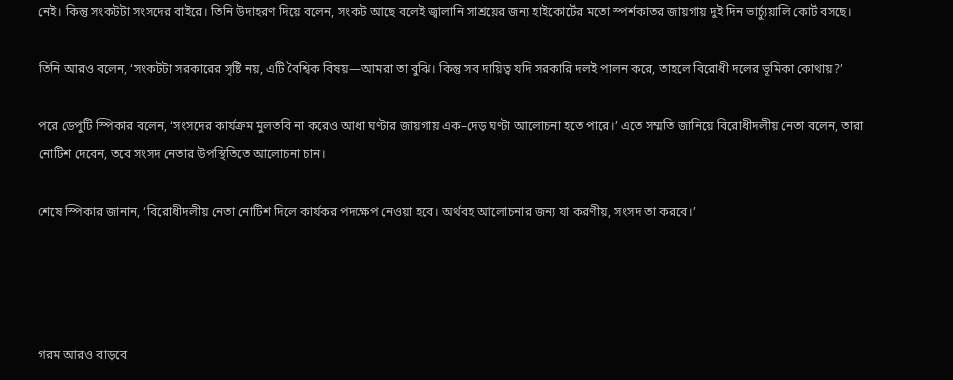নেই। কিন্তু সংকটটা সংসদের বাইরে। তিনি উদাহরণ দিয়ে বলেন, সংকট আছে বলেই জ্বালানি সাশ্রয়ের জন্য হাইকোর্টের মতো স্পর্শকাতর জায়গায় দুই দিন ভার্চ্যুয়ালি কোর্ট বসছে।

তিনি আরও বলেন, ‘সংকটটা সরকারের সৃষ্টি নয়, এটি বৈশ্বিক বিষয়—আমরা তা বুঝি। কিন্তু সব দায়িত্ব যদি সরকারি দলই পালন করে, তাহলে বিরোধী দলের ভূমিকা কোথায়?’

পরে ডেপুটি স্পিকার বলেন, ‘সংসদের কার্যক্রম মুলতবি না করেও আধা ঘণ্টার জায়গায় এক–দেড় ঘণ্টা আলোচনা হতে পারে।’ এতে সম্মতি জানিয়ে বিরোধীদলীয় নেতা বলেন, তারা নোটিশ দেবেন, তবে সংসদ নেতার উপস্থিতিতে আলোচনা চান।

শেষে স্পিকার জানান, ‘বিরোধীদলীয় নেতা নোটিশ দিলে কার্যকর পদক্ষেপ নেওয়া হবে। অর্থবহ আলোচনার জন্য যা করণীয়, সংসদ তা করবে।’




গরম আরও বাড়বে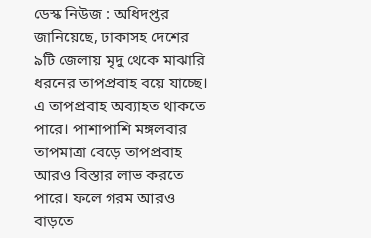ডেস্ক নিউজ : অধিদপ্তর জানিয়েছে, ঢাকাসহ দেশের ৯টি জেলায় মৃদু থেকে মাঝারি ধরনের তাপপ্রবাহ বয়ে যাচ্ছে। এ তাপপ্রবাহ অব্যাহত থাকতে পারে। পাশাপাশি মঙ্গলবার তাপমাত্রা বেড়ে তাপপ্রবাহ আরও বিস্তার লাভ করতে পারে। ফলে গরম আরও বাড়তে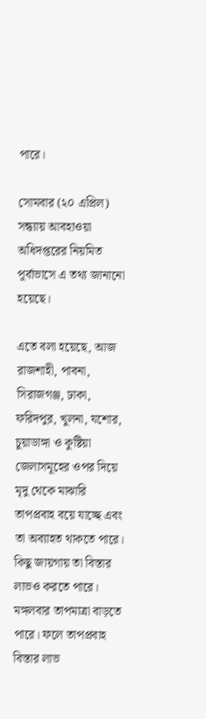পারে।

সোমবার (২০ এপ্রিল) সন্ধ্যায় আবহাওয়া অধিদপ্তরের নিয়মিত পূর্বাভাসে এ তথ্য জানানো হয়েছে।

এতে বলা হয়েছে, আজ রাজশাহী, পাবনা, সিরাজগঞ্জ, ঢাকা, ফরিদপুর, খুলনা, যশোর, চুয়াডাঙ্গা ও কুষ্টিয়া জেলাসমূহের ওপর দিয়ে মৃদু থেকে মাঝারি তাপপ্রবাহ বয়ে যাচ্ছে এবং তা অব্যাহত থাকতে পারে। কিছু জায়গায় তা বিস্তার লাভও করতে পারে। মঙ্গলবার তাপমাত্রা বাড়তে পারে। ফলে তাপপ্রবাহ বিস্তার লাভ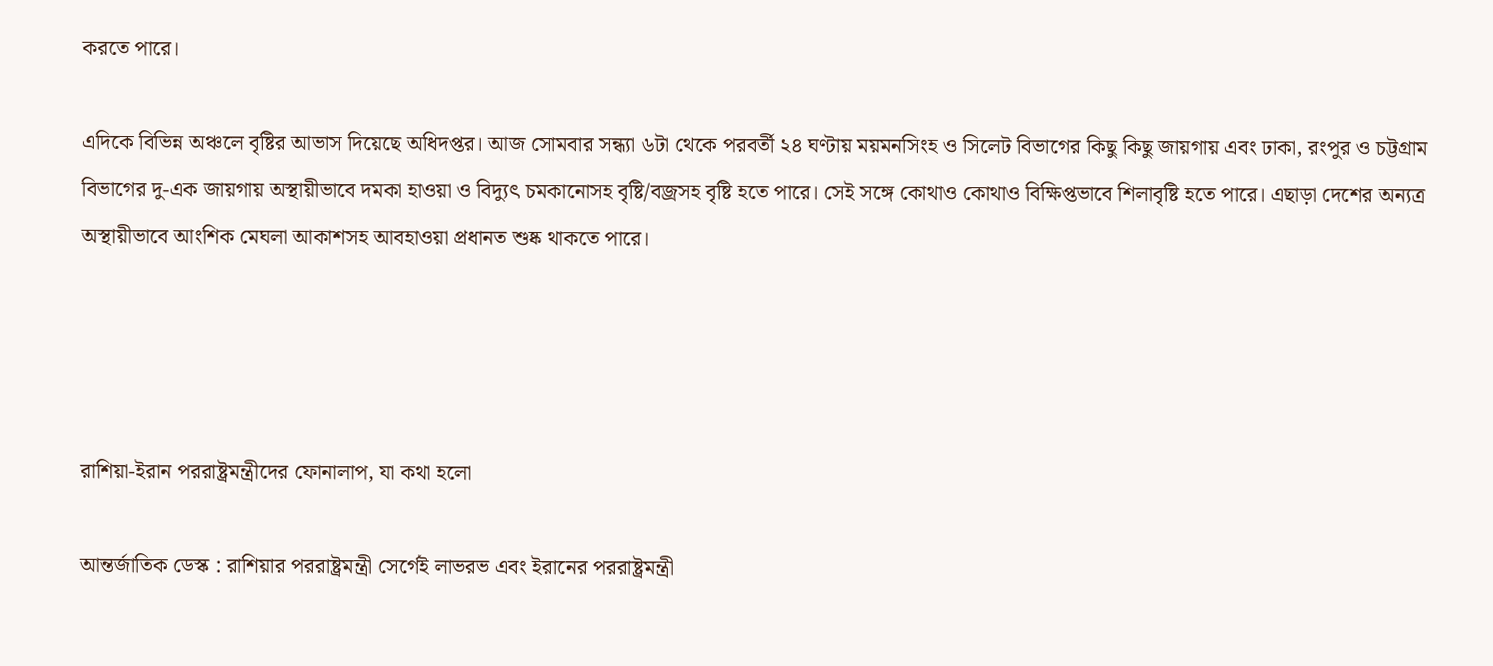কর‍তে পারে।

এদিকে বিভিন্ন অঞ্চলে বৃষ্টির আভাস দিয়েছে অধিদপ্তর। আজ সোমবার সন্ধ্যা ৬টা থেকে পরবর্তী ২৪ ঘণ্টায় ময়মনসিংহ ও সিলেট বিভাগের কিছু কিছু জায়গায় এবং ঢাকা, রংপুর ও চট্টগ্রাম বিভাগের দু-এক জায়গায় অস্থায়ীভাবে দমকা হাওয়া ও বিদ্যুৎ চমকানোসহ বৃষ্টি/বজ্রসহ বৃষ্টি হতে পারে। সেই সঙ্গে কোথাও কোথাও বিক্ষিপ্তভাবে শিলাবৃষ্টি হতে পারে। এছাড়া দেশের অন্যত্র অস্থায়ীভাবে আংশিক মেঘলা আকাশসহ আবহাওয়া প্রধানত শুষ্ক থাকতে পারে।




রাশিয়া-ইরান পররাষ্ট্রমন্ত্রীদের ফোনালাপ, যা কথা হলো

আন্তর্জাতিক ডেস্ক : রাশিয়ার পররাষ্ট্রমন্ত্রী সের্গেই লাভরভ এবং ইরানের পররাষ্ট্রমন্ত্রী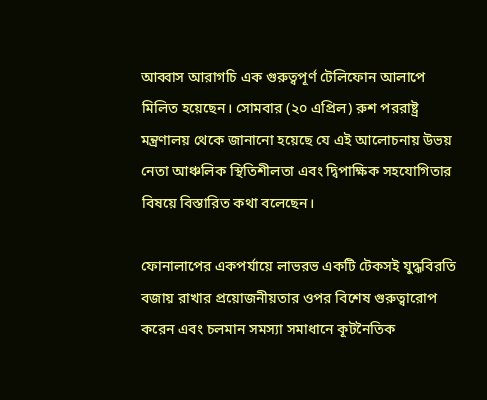আব্বাস আরাগচি এক গুরুত্বপূর্ণ টেলিফোন আলাপে মিলিত হয়েছেন। সোমবার (২০ এপ্রিল) রুশ পররাষ্ট্র মন্ত্রণালয় থেকে জানানো হয়েছে যে এই আলোচনায় উভয় নেতা আঞ্চলিক স্থিতিশীলতা এবং দ্বিপাক্ষিক সহযোগিতার বিষয়ে বিস্তারিত কথা বলেছেন।

ফোনালাপের একপর্যায়ে লাভরভ একটি টেকসই যুদ্ধবিরতি বজায় রাখার প্রয়োজনীয়তার ওপর বিশেষ গুরুত্বারোপ করেন এবং চলমান সমস্যা সমাধানে কূটনৈতিক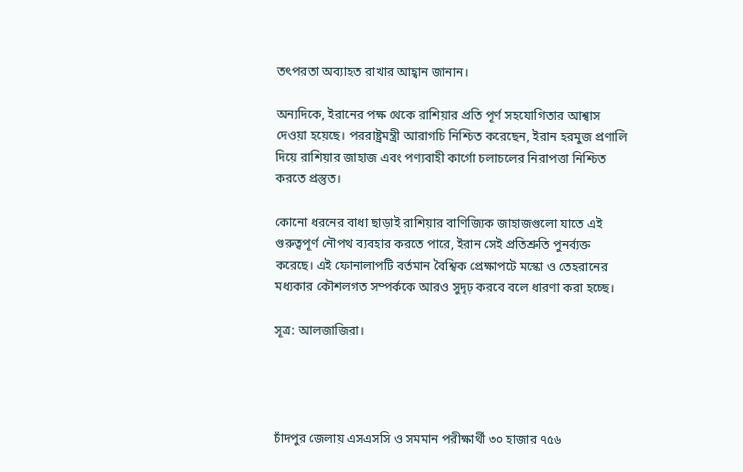তৎপরতা অব্যাহত রাখার আহ্বান জানান।

অন্যদিকে, ইরানের পক্ষ থেকে রাশিয়ার প্রতি পূর্ণ সহযোগিতার আশ্বাস দেওয়া হয়েছে। পররাষ্ট্রমন্ত্রী আরাগচি নিশ্চিত করেছেন, ইরান হরমুজ প্রণালি দিয়ে রাশিয়ার জাহাজ এবং পণ্যবাহী কার্গো চলাচলের নিরাপত্তা নিশ্চিত করতে প্রস্তুত।

কোনো ধরনের বাধা ছাড়াই রাশিয়ার বাণিজ্যিক জাহাজগুলো যাতে এই গুরুত্বপূর্ণ নৌপথ ব্যবহার করতে পারে, ইরান সেই প্রতিশ্রুতি পুনর্ব্যক্ত করেছে। এই ফোনালাপটি বর্তমান বৈশ্বিক প্রেক্ষাপটে মস্কো ও তেহরানের মধ্যকার কৌশলগত সম্পর্ককে আরও সুদৃঢ় করবে বলে ধারণা করা হচ্ছে।

সূত্র: আলজাজিরা।




চাঁদপুর জেলায় এসএসসি ও সমমান পরীক্ষার্থী ৩০ হাজার ৭৫৬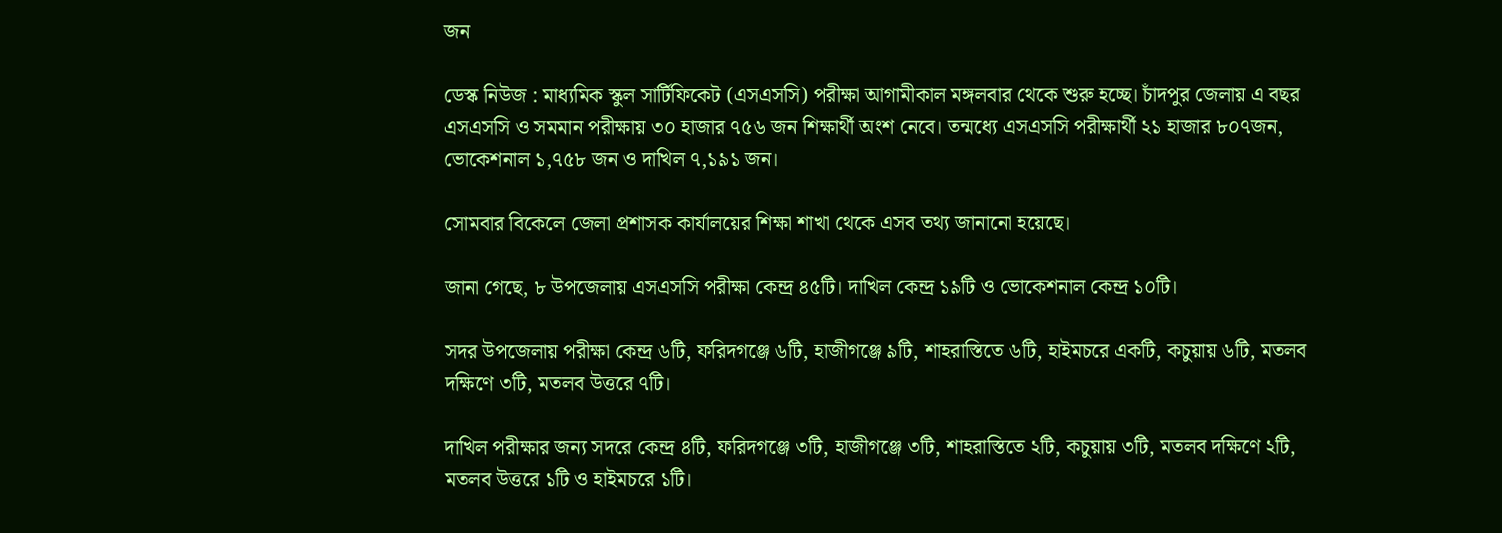জন

ডেস্ক নিউজ : মাধ্যমিক স্কুল সার্টিফিকেট (এসএসসি) পরীক্ষা আগামীকাল মঙ্গলবার থেকে শুরু হচ্ছে। চাঁদপুর জেলায় এ বছর এসএসসি ও সমমান পরীক্ষায় ৩০ হাজার ৭৫৬ জন শিক্ষার্থী অংশ নেবে। তন্মধ্যে এসএসসি পরীক্ষার্থী ২১ হাজার ৮০৭জন, ভোকেশনাল ১,৭৫৮ জন ও দাখিল ৭,১৯১ জন।

সোমবার বিকেলে জেলা প্রশাসক কার্যালয়ের শিক্ষা শাখা থেকে এসব তথ্য জানানো হয়েছে।

জানা গেছে, ৮ উপজেলায় এসএসসি পরীক্ষা কেন্দ্র ৪৫টি। দাখিল কেন্দ্র ১৯টি ও ভোকেশনাল কেন্দ্র ১০টি।

সদর উপজেলায় পরীক্ষা কেন্দ্র ৬টি, ফরিদগঞ্জে ৬টি, হাজীগঞ্জে ৯টি, শাহরাস্তিতে ৬টি, হাইমচরে একটি, কচুয়ায় ৬টি, মতলব দক্ষিণে ৩টি, মতলব উত্তরে ৭টি।

দাখিল পরীক্ষার জন্য সদরে কেন্দ্র ৪টি, ফরিদগঞ্জে ৩টি, হাজীগঞ্জে ৩টি, শাহরাস্তিতে ২টি, কচুয়ায় ৩টি, মতলব দক্ষিণে ২টি, মতলব উত্তরে ১টি ও হাইমচরে ১টি।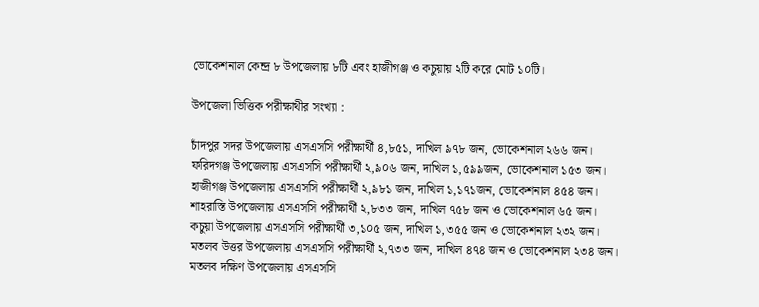ভোকেশনাল কেন্দ্র ৮ উপজেলায় ৮টি এবং হাজীগঞ্জ ও কচুয়ায় ২টি করে মোট ১০টি।

উপজেলা ভিত্তিক পরীক্ষাথীর সংখ্যা :

চাঁদপুর সদর উপজেলায় এসএসসি পরীক্ষার্থী ৪,৮৫১, দাখিল ৯৭৮ জন, ভোকেশনাল ২৬৬ জন।
ফরিদগঞ্জ উপজেলায় এসএসসি পরীক্ষার্থী ২,৯০৬ জন, দাখিল ১,৫৯৯জন, ভোকেশনাল ১৫৩ জন।
হাজীগঞ্জ উপজেলায় এসএসসি পরীক্ষার্থী ২,৯৮১ জন, দাখিল ১,১৭১জন, ভোকেশনাল ৪৫৪ জন।
শাহরাস্তি উপজেলায় এসএসসি পরীক্ষার্থী ২,৮৩৩ জন, দাখিল ৭৫৮ জন ও ভোকেশনাল ৬৫ জন।
কচুয়া উপজেলায় এসএসসি পরীক্ষার্থী ৩,১০৫ জন, দাখিল ১,৩৫৫ জন ও ভোকেশনাল ২৩২ জন।
মতলব উত্তর উপজেলায় এসএসসি পরীক্ষার্থী ২,৭৩৩ জন, দাখিল ৪৭৪ জন ও ভোকেশনাল ২৩৪ জন।
মতলব দক্ষিণ উপজেলায় এসএসসি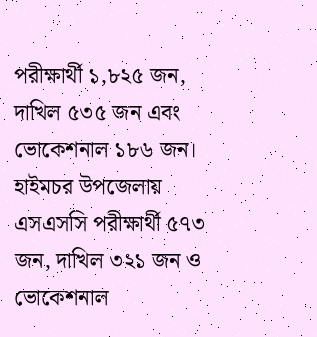পরীক্ষার্থী ১,৮২৫ জন, দাখিল ৫৩৫ জন এবং ভোকেশনাল ১৮৬ জন।
হাইমচর উপজেলায় এসএসসি পরীক্ষার্থী ৫৭৩ জন, দাখিল ৩২১ জন ও ভোকেশনাল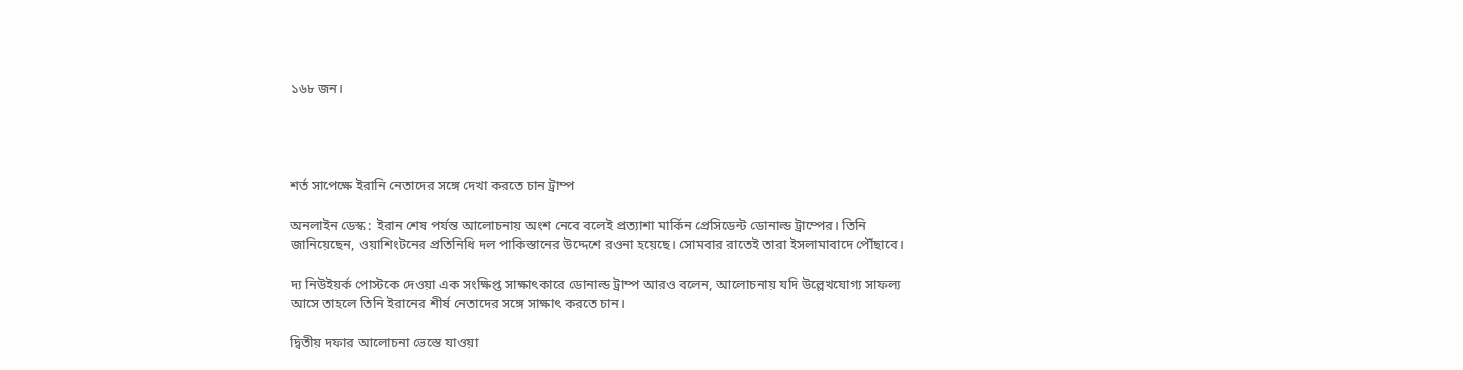১৬৮ জন।




শর্ত সাপেক্ষে ইরানি নেতাদের সঙ্গে দেখা করতে চান ট্রাম্প

অনলাইন ডেস্ক : ইরান শেষ পর্যন্ত আলোচনায় অংশ নেবে বলেই প্রত্যাশা মার্কিন প্রেসিডেন্ট ডোনাল্ড ট্রাম্পের। তিনি জানিয়েছেন, ওয়াশিংটনের প্রতিনিধি দল পাকিস্তানের উদ্দেশে রওনা হয়েছে। সোমবার রাতেই তারা ইসলামাবাদে পৌঁছাবে।

দ্য নিউইয়র্ক পোস্টকে দেওয়া এক সংক্ষিপ্ত সাক্ষাৎকারে ডোনাল্ড ট্রাম্প আরও বলেন, আলোচনায় যদি উল্লেখযোগ্য সাফল্য আসে তাহলে তিনি ইরানের শীর্ষ নেতাদের সঙ্গে সাক্ষাৎ করতে চান।

দ্বিতীয় দফার আলোচনা ভেস্তে যাওয়া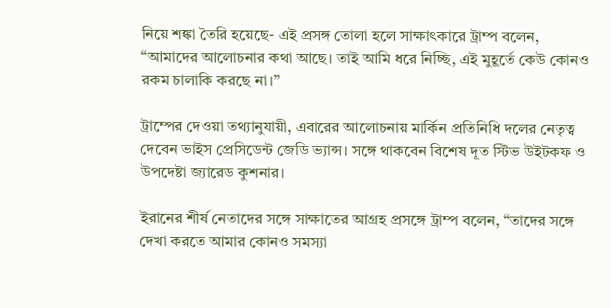নিয়ে শঙ্কা তৈরি হয়েছে- এই প্রসঙ্গ তোলা হলে সাক্ষাৎকারে ট্রাম্প বলেন, “আমাদের আলোচনার কথা আছে। তাই আমি ধরে নিচ্ছি, এই মুহূর্তে কেউ কোনও রকম চালাকি করছে না।”

ট্রাম্পের দেওয়া তথ্যানুযায়ী, এবারের আলোচনায় মার্কিন প্রতিনিধি দলের নেতৃত্ব দেবেন ভাইস প্রেসিডেন্ট জেডি ভ্যান্স। সঙ্গে থাকবেন বিশেষ দূত স্টিভ উইটকফ ও উপদেষ্টা জ্যারেড কুশনার।

ইরানের শীর্ষ নেতাদের সঙ্গে সাক্ষাতের আগ্রহ প্রসঙ্গে ট্রাম্প বলেন, “তাদের সঙ্গে দেখা করতে আমার কোনও সমস্যা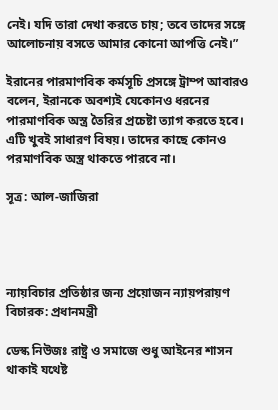নেই। যদি তারা দেখা করতে চায়; তবে তাদের সঙ্গে আলোচনায় বসতে আমার কোনো আপত্তি নেই।”

ইরানের পারমাণবিক কর্মসূচি প্রসঙ্গে ট্রাম্প আবারও বলেন, ইরানকে অবশ্যই যেকোনও ধরনের পারমাণবিক অস্ত্র তৈরির প্রচেষ্টা ত্যাগ করতে হবে। এটি খুবই সাধারণ বিষয়। তাদের কাছে কোনও পরমাণবিক অস্ত্র থাকতে পারবে না।

সূত্র: আল-জাজিরা




ন্যায়বিচার প্রতিষ্ঠার জন্য প্রয়োজন ন্যায়পরায়ণ বিচারক: প্রধানমন্ত্রী

ডেস্ক নিউজঃ রাষ্ট্র ও সমাজে শুধু আইনের শাসন থাকাই যথেষ্ট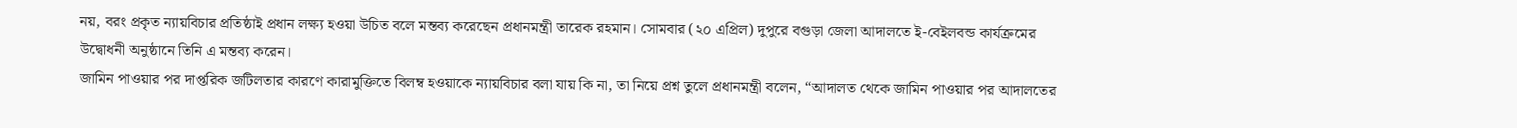নয়, বরং প্রকৃত ন্যায়বিচার প্রতিষ্ঠাই প্রধান লক্ষ্য হওয়া উচিত বলে মন্তব্য করেছেন প্রধানমন্ত্রী তারেক রহমান। সোমবার (২০ এপ্রিল) দুপুরে বগুড়া জেলা আদালতে ই-বেইলবন্ড কার্যক্রমের উদ্বোধনী অনুষ্ঠানে তিনি এ মন্তব্য করেন।
জামিন পাওয়ার পর দাপ্তরিক জটিলতার কারণে কারামুক্তিতে বিলম্ব হওয়াকে ন্যায়বিচার বলা যায় কি না, তা নিয়ে প্রশ্ন তুলে প্রধানমন্ত্রী বলেন, “আদালত থেকে জামিন পাওয়ার পর আদালতের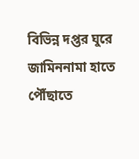বিভিন্ন দপ্তর ঘুরে জামিননামা হাতে পৌঁছাতে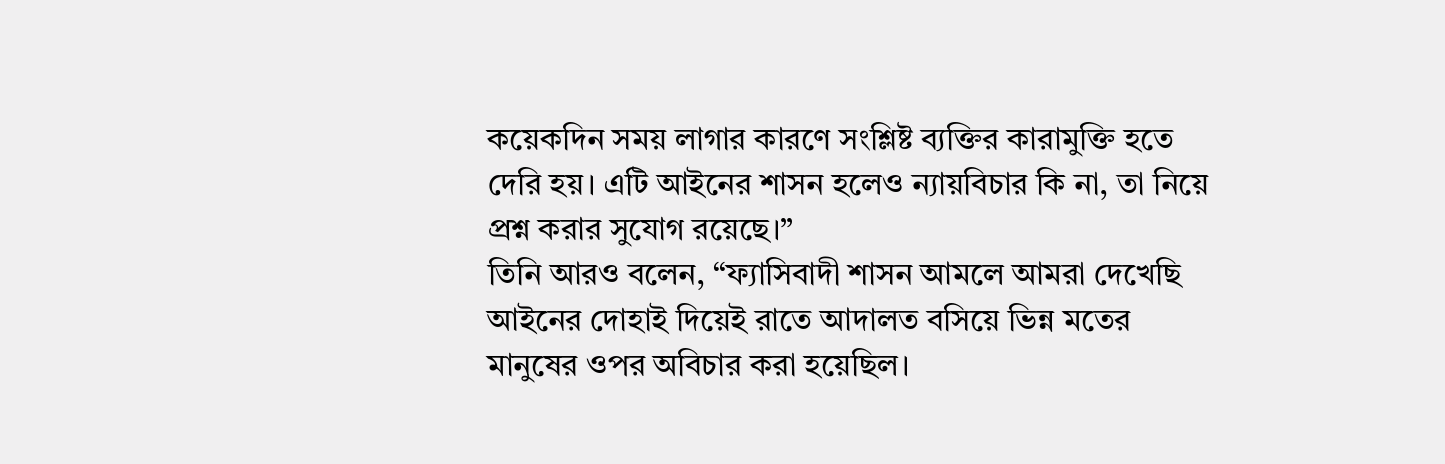কয়েকদিন সময় লাগার কারণে সংশ্লিষ্ট ব্যক্তির কারামুক্তি হতে দেরি হয়। এটি আইনের শাসন হলেও ন্যায়বিচার কি না, তা নিয়ে প্রশ্ন করার সুযোগ রয়েছে।”
তিনি আরও বলেন, “ফ্যাসিবাদী শাসন আমলে আমরা দেখেছি আইনের দোহাই দিয়েই রাতে আদালত বসিয়ে ভিন্ন মতের মানুষের ওপর অবিচার করা হয়েছিল।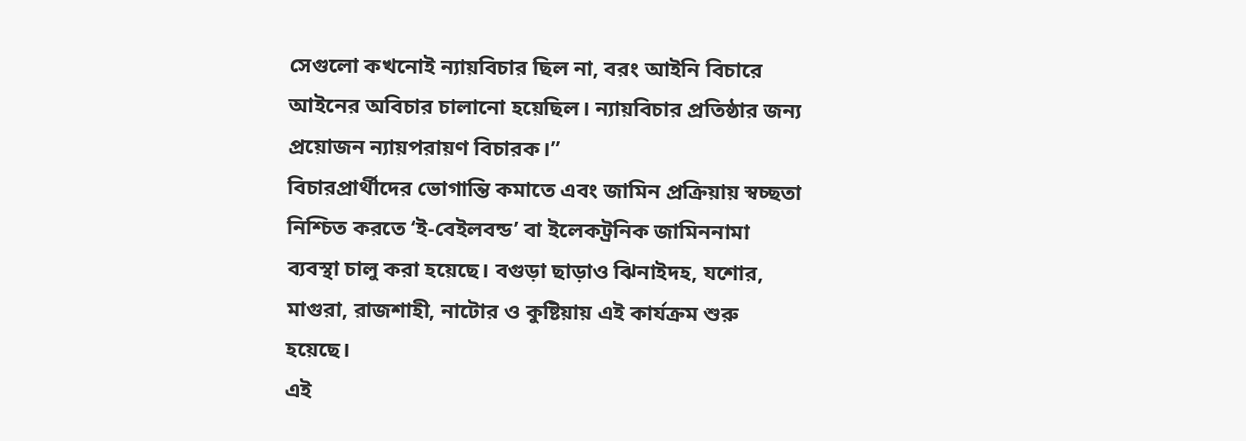সেগুলো কখনোই ন্যায়বিচার ছিল না, বরং আইনি বিচারে আইনের অবিচার চালানো হয়েছিল। ন্যায়বিচার প্রতিষ্ঠার জন্য প্রয়োজন ন্যায়পরায়ণ বিচারক।”
বিচারপ্রার্থীদের ভোগান্তি কমাতে এবং জামিন প্রক্রিয়ায় স্বচ্ছতা নিশ্চিত করতে ‘ই-বেইলবন্ড’ বা ইলেকট্রনিক জামিননামা ব্যবস্থা চালু করা হয়েছে। বগুড়া ছাড়াও ঝিনাইদহ, যশোর, মাগুরা, রাজশাহী, নাটোর ও কুষ্টিয়ায় এই কার্যক্রম শুরু হয়েছে।
এই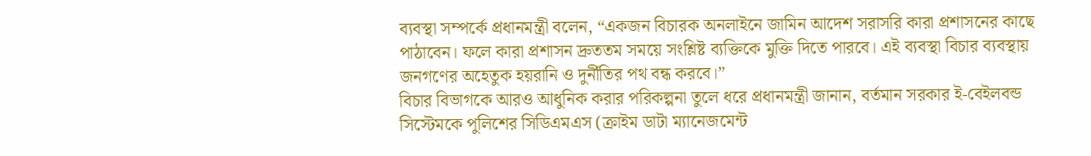ব্যবস্থা সম্পর্কে প্রধানমন্ত্রী বলেন, “একজন বিচারক অনলাইনে জামিন আদেশ সরাসরি কারা প্রশাসনের কাছে পাঠাবেন। ফলে কারা প্রশাসন দ্রুততম সময়ে সংশ্লিষ্ট ব্যক্তিকে মুক্তি দিতে পারবে। এই ব্যবস্থা বিচার ব্যবস্থায় জনগণের অহেতুক হয়রানি ও দুর্নীতির পথ বন্ধ করবে।”
বিচার বিভাগকে আরও আধুনিক করার পরিকল্পনা তুলে ধরে প্রধানমন্ত্রী জানান, বর্তমান সরকার ই-বেইলবন্ড সিস্টেমকে পুলিশের সিডিএমএস (ক্রাইম ডাটা ম্যানেজমেন্ট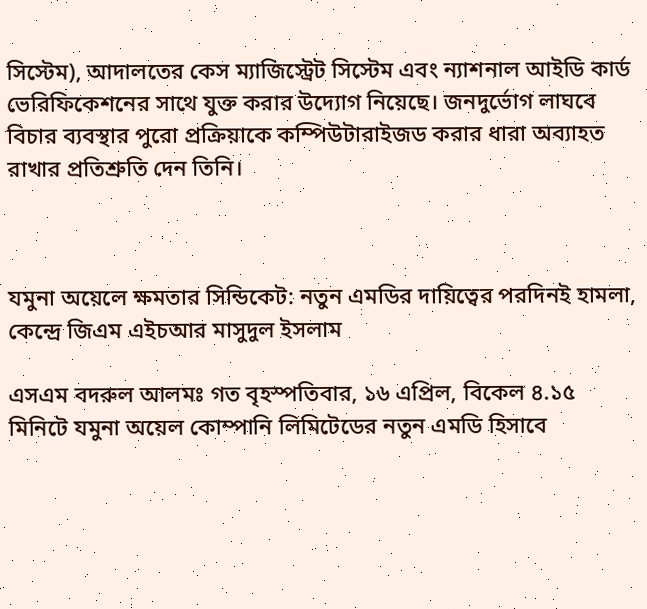সিস্টেম), আদালতের কেস ম্যাজিস্ট্রেট সিস্টেম এবং ন্যাশনাল আইডি কার্ড ভেরিফিকেশনের সাথে যুক্ত করার উদ্যোগ নিয়েছে। জনদুর্ভোগ লাঘবে বিচার ব্যবস্থার পুরো প্রক্রিয়াকে কম্পিউটারাইজড করার ধারা অব্যাহত রাখার প্রতিশ্রুতি দেন তিনি।



যমুনা অয়েলে ক্ষমতার সিন্ডিকেট: নতুন এমডির দায়িত্বের পরদিনই হামলা, কেন্দ্রে জিএম এইচআর মাসুদুল ইসলাম

এসএম বদরুল আলমঃ গত বৃহস্পতিবার, ১৬ এপ্রিল, বিকেল ৪.১৫ মিনিটে যমুনা অয়েল কোম্পানি লিমিটেডের নতুন এমডি হিসাবে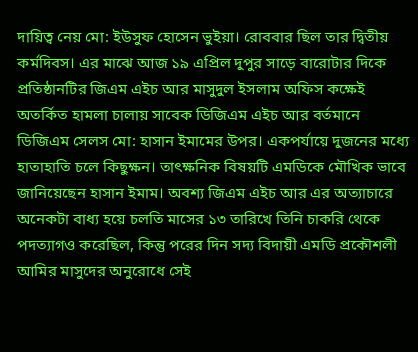দায়িত্ব নেয় মো: ইউসুফ হোসেন ভুইয়া। রোববার ছিল তার দ্বিতীয় কর্মদিবস। এর মাঝে আজ ১৯ এপ্রিল দুপুর সাড়ে বারোটার দিকে প্রতিষ্ঠানটির জিএম এইচ আর মাসুদুল ইসলাম অফিস কক্ষেই অতর্কিত হামলা চালায় সাবেক ডিজিএম এইচ আর বর্তমানে ডিজিএম সেলস মো: হাসান ইমামের উপর। একপর্যায়ে দুজনের মধ্যে হাতাহাতি চলে কিছুক্ষন। তাৎক্ষনিক বিষয়টি এমডিকে মৌখিক ভাবে জানিয়েছেন হাসান ইমাম। অবশ্য জিএম এইচ আর এর অত্যাচারে অনেকটা বাধ্য হয়ে চলতি মাসের ১৩ তারিখে তিনি চাকরি থেকে পদত্যাগও করেছিল, কিন্তু পরের দিন সদ্য বিদায়ী এমডি প্রকৌশলী আমির মাসুদের অনুরোধে সেই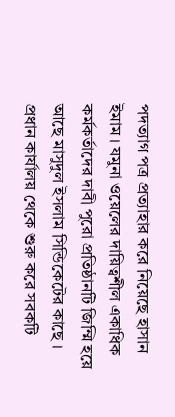পদত্যাগ পত্র প্রত্যাহার করে নিয়েছে হাসান ইমাম । যমুনা ওয়েলের দায়িত্বশীল একাধিক কর্মকর্তাদের দাবী পুরো প্রতিষ্ঠানটি জিম্মি হয়ে আছে মাসুদুল ইসলাম সিন্ডিকেটের কাছে । প্রধান কার্যালয় থেকে শুরু করে সবকটি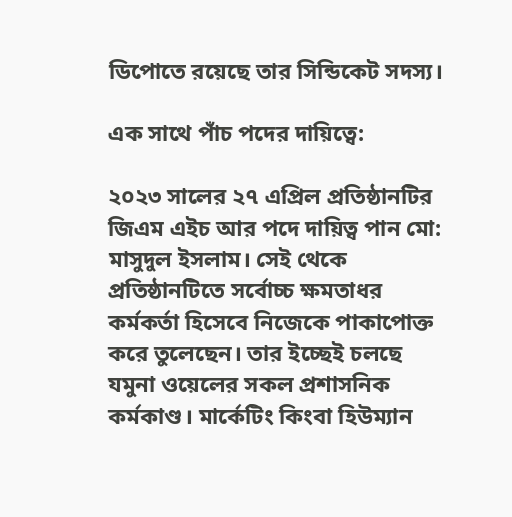ডিপোতে রয়েছে তার সিন্ডিকেট সদস্য।

এক সাথে পাঁচ পদের দায়িত্বে:

২০২৩ সালের ২৭ এপ্রিল প্রতিষ্ঠানটির জিএম এইচ আর পদে দায়িত্ব পান মো: মাসুদুল ইসলাম। সেই থেকে প্রতিষ্ঠানটিতে সর্বোচ্চ ক্ষমতাধর কর্মকর্তা হিসেবে নিজেকে পাকাপোক্ত করে তুলেছেন। তার ইচ্ছেই চলছে যমুনা ওয়েলের সকল প্রশাসনিক কর্মকাণ্ড। মার্কেটিং কিংবা হিউম্যান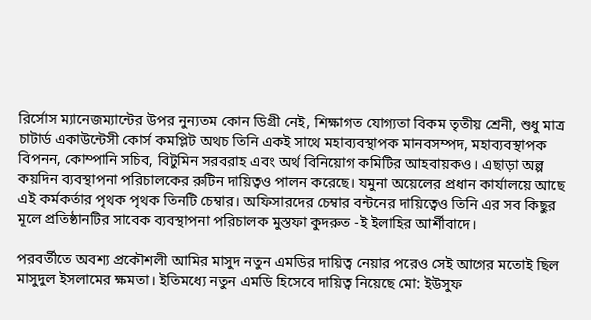রির্সোস ম্যানেজম্যান্টের উপর নুন্যতম কোন ডিগ্রী নেই, শিক্ষাগত যোগ্যতা বিকম তৃতীয় শ্রেনী, শুধু মাত্র চাটার্ড একাউন্টেসী কোর্স কমপ্লিট অথচ তিনি একই সাথে মহাব্যবস্থাপক মানবসম্পদ, মহাব্যবস্থাপক বিপনন, কোম্পানি সচিব, বিটুমিন সরবরাহ এবং অর্থ বিনিয়োগ কমিটির আহবায়কও। এছাড়া অল্প কয়দিন ব্যবস্থাপনা পরিচালকের রুটিন দায়িত্বও পালন করেছে। যমুনা অয়েলের প্রধান কার্যালয়ে আছে এই কর্মকর্তার পৃথক পৃথক তিনটি চেম্বার। অফিসারদের চেম্বার বন্টনের দায়িত্বেও তিনি এর সব কিছুর মূলে প্রতিষ্ঠানটির সাবেক ব্যবস্থাপনা পরিচালক মুস্তফা কুদরুত -ই ইলাহির আর্শীবাদে।

পরবর্তীতে অবশ্য প্রকৌশলী আমির মাসুদ নতুন এমডির দায়িত্ব নেয়ার পরেও সেই আগের মতোই ছিল মাসুদুল ইসলামের ক্ষমতা। ইতিমধ্যে নতুন এমডি হিসেবে দায়িত্ব নিয়েছে মো: ইউসুফ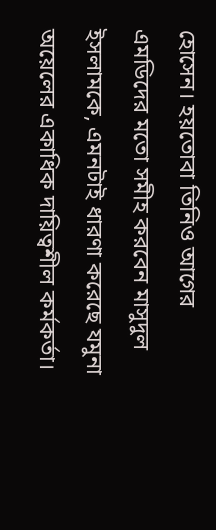হোসেন। হয়তোবা তিনিও আগের এমডিদের মতো সমীহ করবেন মাসুদুল ইসলামকে, এমনটাই ধারণা করেছে যমুনা অয়েলের একাধিক দায়িত্বশীল কর্মকর্তা।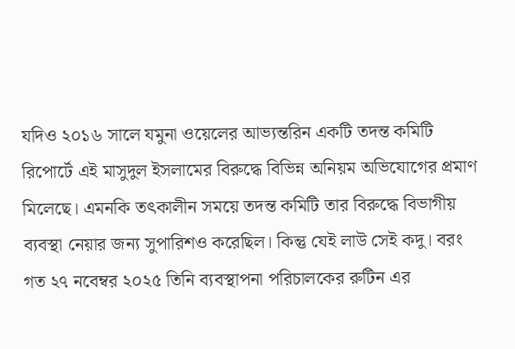যদিও ২০১৬ সালে যমুনা ওয়েলের আভ্যন্তরিন একটি তদন্ত কমিটি রিপোর্টে এই মাসুদুল ইসলামের বিরুদ্ধে বিভিন্ন অনিয়ম অভিযোগের প্রমাণ মিলেছে। এমনকি তৎকালীন সময়ে তদন্ত কমিটি তার বিরুদ্ধে বিভাগীয় ব্যবস্থা নেয়ার জন্য সুপারিশও করেছিল। কিন্তু যেই লাউ সেই কদু। বরং গত ২৭ নবেম্বর ২০২৫ তিনি ব্যবস্থাপনা পরিচালকের রুটিন এর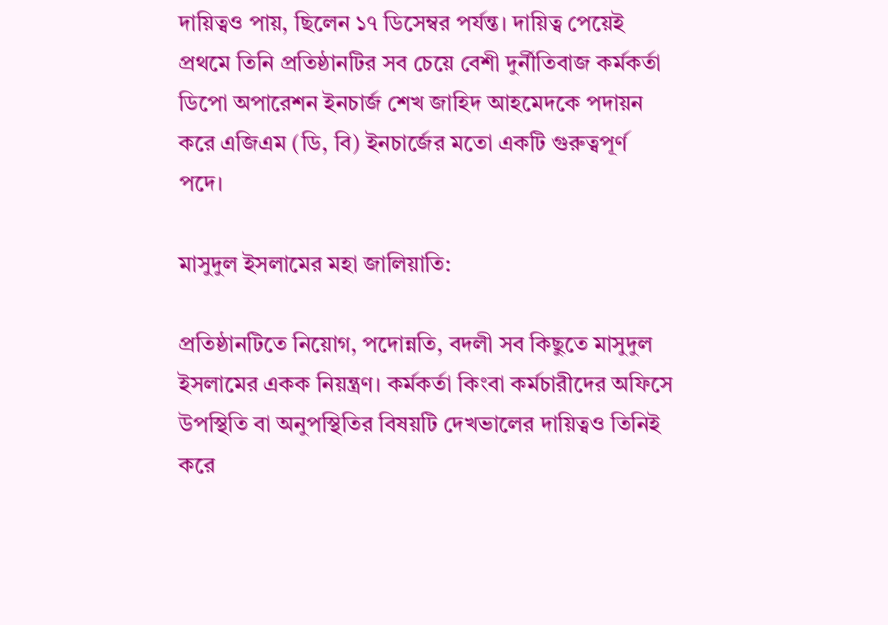দায়িত্বও পায়, ছিলেন ১৭ ডিসেম্বর পর্যন্ত। দায়িত্ব পেয়েই প্রথমে তিনি প্রতিষ্ঠানটির সব চেয়ে বেশী দুর্নীতিবাজ কর্মকর্তা ডিপো অপারেশন ইনচার্জ শেখ জাহিদ আহমেদকে পদায়ন করে এজিএম (ডি, বি) ইনচার্জের মতো একটি গুরুত্বপূর্ণ পদে।

মাসুদুল ইসলামের মহা জালিয়াতি:

প্রতিষ্ঠানটিতে নিয়োগ, পদোন্নতি, বদলী সব কিছুতে মাসুদুল ইসলামের একক নিয়ন্ত্রণ। কর্মকর্তা কিংবা কর্মচারীদের অফিসে উপস্থিতি বা অনুপস্থিতির বিষয়টি দেখভালের দায়িত্বও তিনিই করে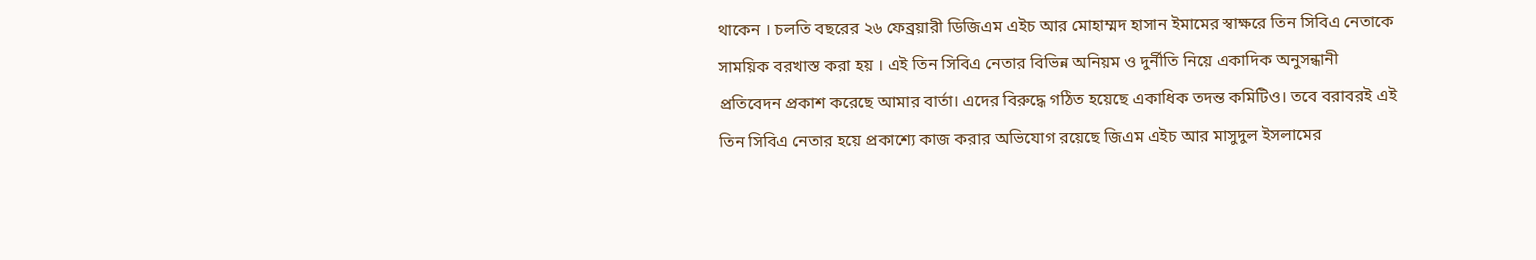থাকেন । চলতি বছরের ২৬ ফেব্রয়ারী ডিজিএম এইচ আর মোহাম্মদ হাসান ইমামের স্বাক্ষরে তিন সিবিএ নেতাকে সাময়িক বরখাস্ত করা হয় । এই তিন সিবিএ নেতার বিভিন্ন অনিয়ম ও দুর্নীতি নিয়ে একাদিক অনুসন্ধানী প্রতিবেদন প্রকাশ করেছে আমার বার্তা। এদের বিরুদ্ধে গঠিত হয়েছে একাধিক তদন্ত কমিটিও। তবে বরাবরই এই তিন সিবিএ নেতার হয়ে প্রকাশ্যে কাজ করার অভিযোগ রয়েছে জিএম এইচ আর মাসুদুল ইসলামের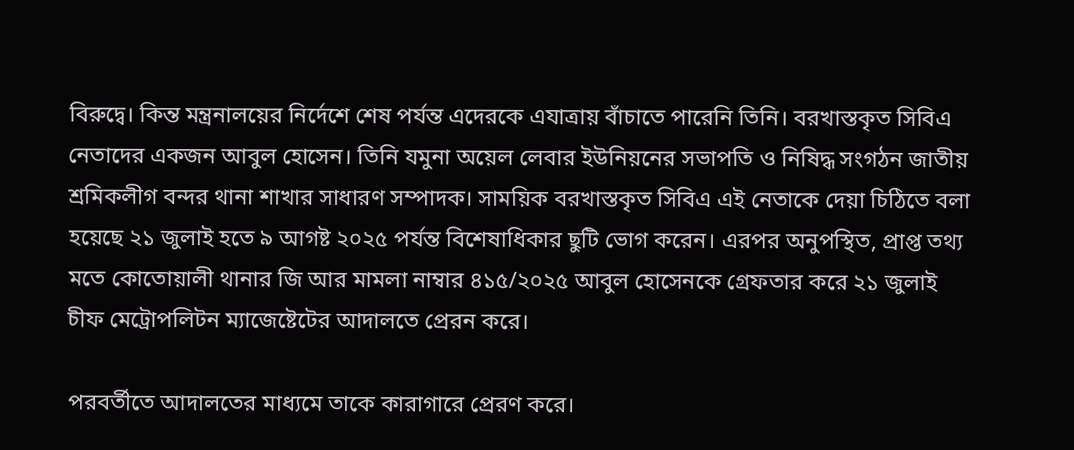বিরুদ্বে। কিন্ত মন্ত্রনালয়ের নির্দেশে শেষ পর্যন্ত এদেরকে এযাত্রায় বাঁচাতে পারেনি তিনি। বরখাস্তকৃত সিবিএ নেতাদের একজন আবুল হোসেন। তিনি যমুনা অয়েল লেবার ইউনিয়নের সভাপতি ও নিষিদ্ধ সংগঠন জাতীয় শ্রমিকলীগ বন্দর থানা শাখার সাধারণ সম্পাদক। সাময়িক বরখাস্তকৃত সিবিএ এই নেতাকে দেয়া চিঠিতে বলা হয়েছে ২১ জুলাই হতে ৯ আগষ্ট ২০২৫ পর্যন্ত বিশেষাধিকার ছুটি ভোগ করেন। এরপর অনুপস্থিত, প্রাপ্ত তথ্য মতে কোতোয়ালী থানার জি আর মামলা নাম্বার ৪১৫/২০২৫ আবুল হোসেনকে গ্রেফতার করে ২১ জুলাই চীফ মেট্রোপলিটন ম্যাজেষ্টেটের আদালতে প্রেরন করে।

পরবর্তীতে আদালতের মাধ্যমে তাকে কারাগারে প্রেরণ করে।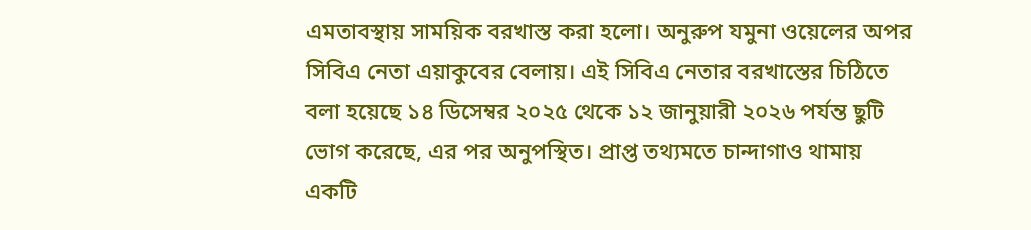এমতাবস্থায় সাময়িক বরখাস্ত করা হলো। অনুরুপ যমুনা ওয়েলের অপর সিবিএ নেতা এয়াকুবের বেলায়। এই সিবিএ নেতার বরখাস্তের চিঠিতে বলা হয়েছে ১৪ ডিসেম্বর ২০২৫ থেকে ১২ জানুয়ারী ২০২৬ পর্যন্ত ছুটি ভোগ করেছে, এর পর অনুপস্থিত। প্রাপ্ত তথ্যমতে চান্দাগাও থামায় একটি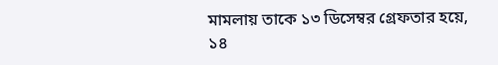মামলায় তাকে ১৩ ডিসেম্বর গ্রেফতার হয়ে, ১৪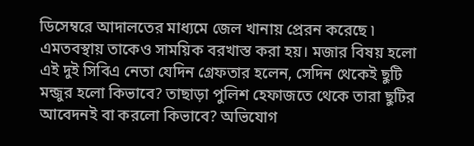ডিসেম্বরে আদালতের মাধ্যমে জেল খানায় প্রেরন করেছে ৷ এমতবস্থায় তাকেও সাময়িক বরখাস্ত করা হয়। মজার বিষয় হলো এই দুই সিবিএ নেতা যেদিন গ্রেফতার হলেন, সেদিন থেকেই ছুটি মন্জুর হলো কিভাবে? তাছাড়া পুলিশ হেফাজতে থেকে তারা ছুটির আবেদনই বা করলো কিভাবে? অভিযোগ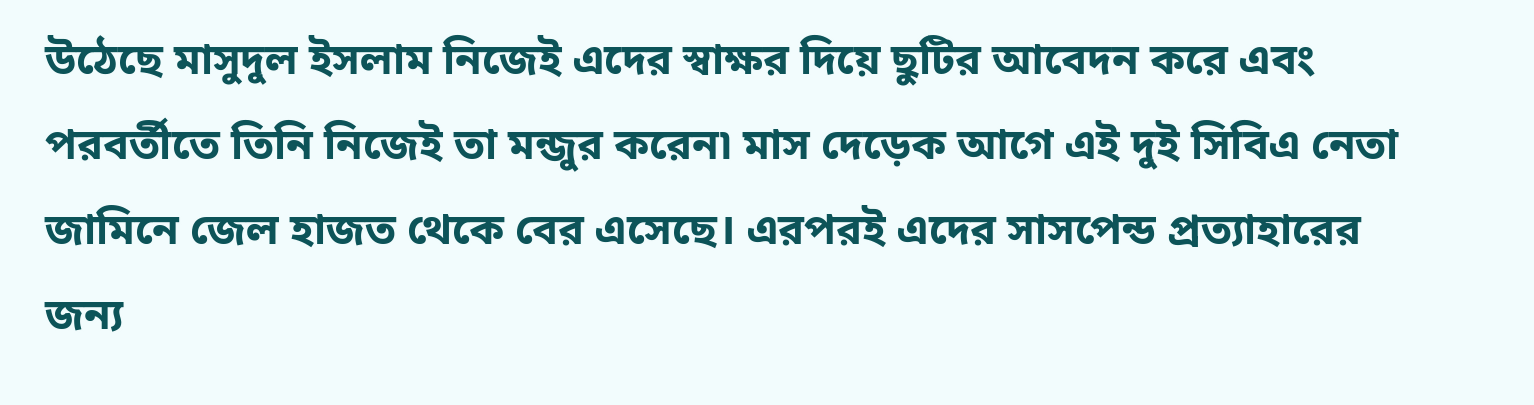উঠেছে মাসুদুল ইসলাম নিজেই এদের স্বাক্ষর দিয়ে ছুটির আবেদন করে এবং পরবর্তীতে তিনি নিজেই তা মন্জুর করেন৷ মাস দেড়েক আগে এই দুই সিবিএ নেতা জামিনে জেল হাজত থেকে বের এসেছে। এরপরই এদের সাসপেন্ড প্রত্যাহারের জন্য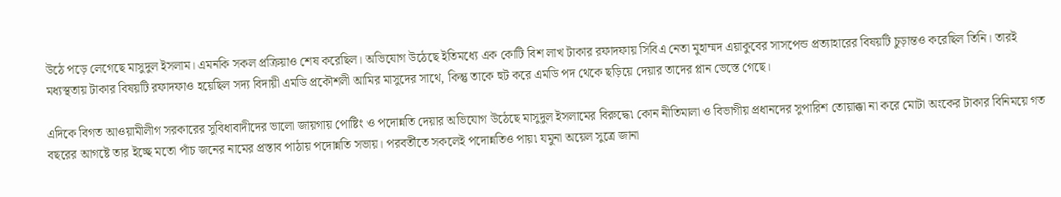উঠে পড়ে লেগেছে মাসুদুল ইসলাম। এমনকি সকল প্রক্রিয়াও শেষ করেছিল। অভিযোগ উঠেছে ইতিমধ্যে এক কোটি বিশ লাখ টাকার রফাদফায় সিবিএ নেতা মুহাম্মদ এয়াকুবের সাসপেন্ড প্রত্যাহারের বিষয়টি চুড়ান্তও করেছিল তিনি। তারই মধ্যস্থতায় টাকার বিষয়টি রফাদফাও হয়েছিল সদ্য বিদায়ী এমডি প্রকৌশলী আমির মাসুদের সাথে, কিন্তু তাকে হুট করে এমডি পদ থেকে ছড়িয়ে দেয়ার তাদের প্লান ভেস্তে গেছে।

এদিকে বিগত আওয়ামীলীগ সরকারের সুবিধাবাদীদের ভালো জায়গায় পোষ্টিং ও পদোন্নতি দেয়ার অভিযোগ উঠেছে মাসুদুল ইসলামের বিরুদ্ধে৷ কোন নীতিমালা ও বিভাগীয় প্রধানদের সুপারিশ তোয়াক্কা না করে মোটা অংকের টাকার বিনিময়ে গত বছরের আগষ্টে তার ইচ্ছে মতো পাঁচ জনের নামের প্রস্তাব পাঠায় পদোন্নতি সভায়। পরবর্তীতে সকলেই পদোন্নতিও পায়৷ যমুনা অয়েল সুত্রে জানা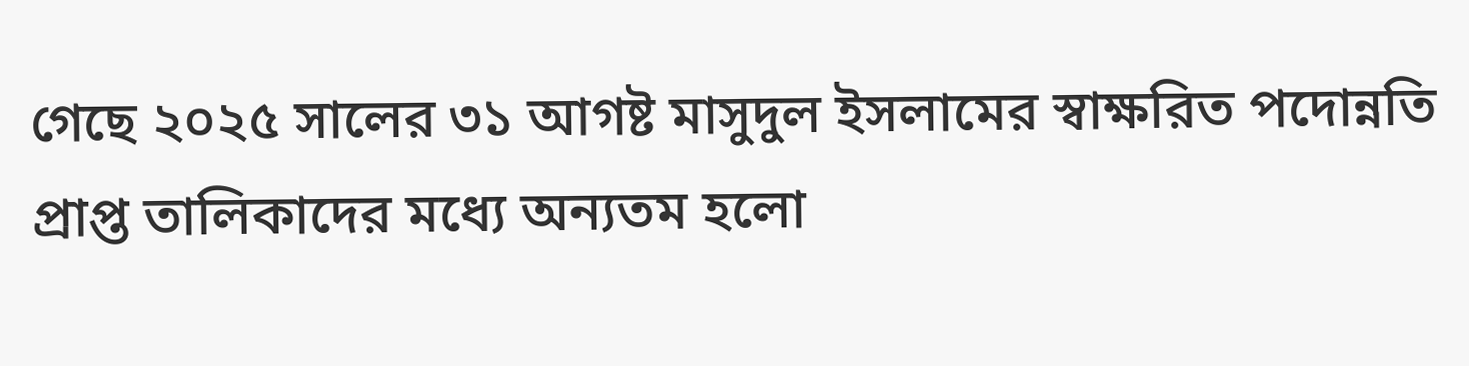গেছে ২০২৫ সালের ৩১ আগষ্ট মাসুদুল ইসলামের স্বাক্ষরিত পদোন্নতি প্রাপ্ত তালিকাদের মধ্যে অন্যতম হলো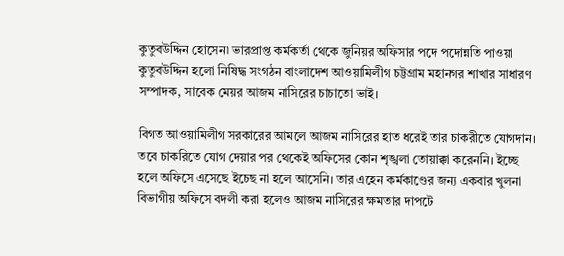কুতুবউদ্দিন হোসেন৷ ভারপ্রাপ্ত কর্মকর্তা থেকে জুনিয়র অফিসার পদে পদোন্নতি পাওয়া কুতুবউদ্দিন হলো নিষিদ্ধ সংগঠন বাংলাদেশ আওয়ামিলীগ চট্টগ্রাম মহানগর শাখার সাধারণ সম্পাদক, সাবেক মেয়র আজম নাসিরের চাচাতো ভাই।

বিগত আওয়ামিলীগ সরকারের আমলে আজম নাসিরের হাত ধরেই তার চাকরীতে যোগদান। তবে চাকরিতে যোগ দেয়ার পর থেকেই অফিসের কোন শৃঙ্খলা তোয়াক্কা করেননি। ইচ্ছে হলে অফিসে এসেছে ইচেছ না হলে আসেনি। তার এহেন কর্মকাণ্ডের জন্য একবার খুলনা বিভাগীয় অফিসে বদলী করা হলেও আজম নাসিরের ক্ষমতার দাপটে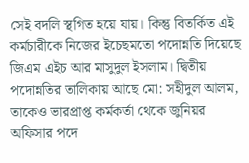সেই বদলি স্থগিত হয়ে যায়। কিন্তু বিতর্কিত এই কর্মচারীকে নিজের ইচেছমতো পদোন্নতি দিয়েছে জিএম এইচ আর মাসুদুল ইসলাম। দ্বিতীয় পদোন্নতির তালিকায় আছে মো: সহীদুল আলম, তাকেও ভারপ্রাপ্ত কর্মকর্তা থেকে জুনিয়র অফিসার পদে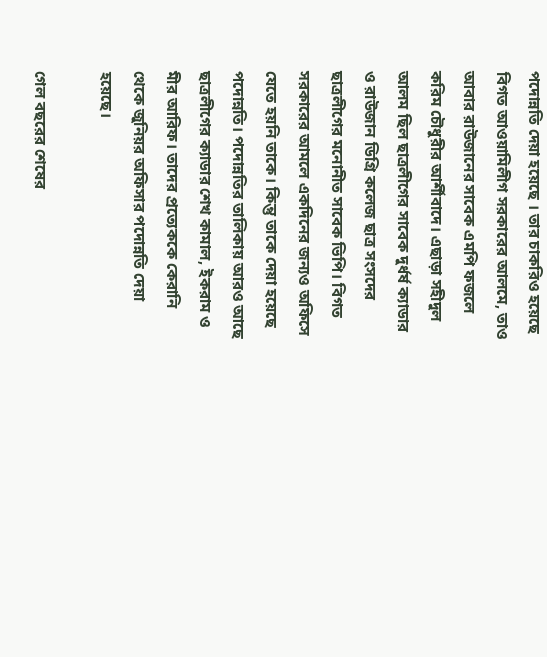পদোন্নতি দেয়া হয়েছে । তার চাকরিও হয়েছে বিগত আওয়ামিলীগ সরকারের আলমে, তাও আবার রাউজানের সাবেক এমপি ফজলে করিম চৌধুরীর আর্শীবাদে। এছাড়া সহীদুল আলম ছিল ছাত্রলীগের সাবেক দুর্ধর্ষ ক্যাডার ও রাউজান ডিগ্রি কলেজ ছাত্র সংসদের ছাত্রলীগের মনোনীত সাবেক ভিপি। বিগত সরকারের আমলে একদিনের জন্যও অফিসে যেতে হয়নি তাকে। কিন্তু তাকে দেয়া হয়েছে পদোন্নতি। পদোন্নতির তালিকায় আরও আছে ছাত্রলীগের ক্যাডার শেখ কামাল, ইকরাম ও মীর আরিফ। তাদের প্রত্যেককে কেরানি থেকে জুনিয়র অফিসার পদোন্নতি দেয়া হয়েছে।

গেল বছরের শেষের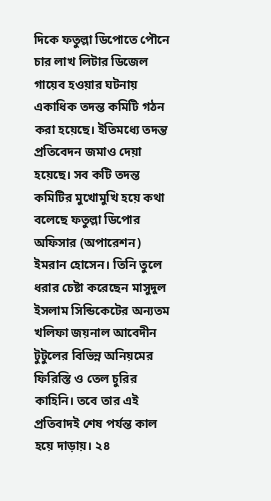দিকে ফতুল্লা ডিপোতে পৌনে চার লাখ লিটার ডিজেল গায়েব হওয়ার ঘটনায় একাধিক তদন্ত কমিটি গঠন করা হয়েছে। ইতিমধ্যে তদন্ত প্রতিবেদন জমাও দেয়া হয়েছে। সব কটি তদন্ত কমিটির মুখোমুখি হয়ে কথা বলেছে ফতুল্লা ডিপোর অফিসার (অপারেশন) ইমরান হোসেন। তিনি তুলে ধরার চেষ্টা করেছেন মাসুদুল ইসলাম সিন্ডিকেটের অন্যতম খলিফা জয়নাল আবেদীন টুটুলের বিভিন্ন অনিয়মের ফিরিস্তি ও তেল চুরির কাহিনি। তবে তার এই প্রতিবাদই শেষ পর্যন্ত কাল হয়ে দাড়ায়। ২৪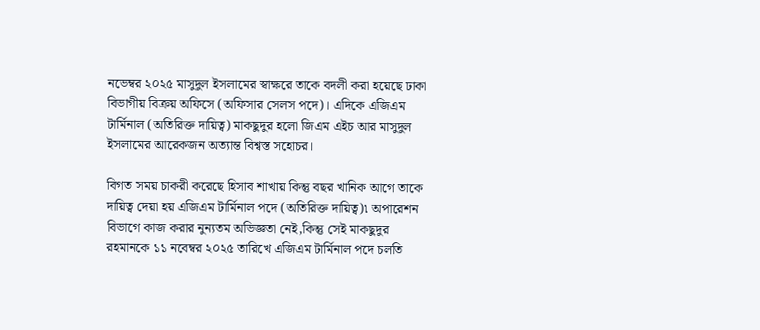নভেম্বর ২০২৫ মাসুদুল ইসলামের স্বাক্ষরে তাকে বদলী করা হয়েছে ঢাকা বিভাগীয় বিক্রয় অফিসে (অফিসার সেলস পদে)। এদিকে এজিএম টার্মিনাল (অতিরিক্ত দায়িত্ব) মাকছুদুর হলো জিএম এইচ আর মাসুদুল ইসলামের আরেকজন অত্যান্ত বিশ্বস্ত সহোচর।

বিগত সময় চাকরী করেছে হিসাব শাখায় কিন্তু বছর খানিক আগে তাকে দায়িত্ব দেয়া হয় এজিএম টার্মিনাল পদে (অতিরিক্ত দায়িত্ব)৷ অপারেশন বিভাগে কাজ করার নুন্যতম অভিজ্ঞতা নেই,কিন্তু সেই মাকছুদুর রহমানকে ১১ নবেম্বর ২০২৫ তারিখে এজিএম টার্মিনাল পদে চলতি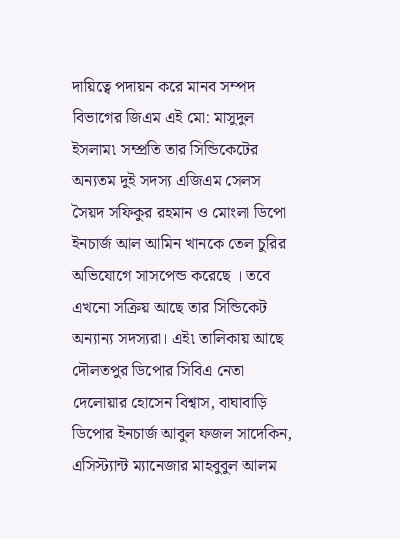দায়িত্বে পদায়ন করে মানব সম্পদ বিভাগের জিএম এই মো: মাসুদুল ইসলাম৷ সম্প্রতি তার সিন্ডিকেটের অন্যতম দুই সদস্য এজিএম সেলস সৈয়দ সফিকুর রহমান ও মোংলা ডিপো ইনচার্জ আল আমিন খানকে তেল চুরির অভিযোগে সাসপেন্ড করেছে । তবে এখনো সক্রিয় আছে তার সিন্ডিকেট অন্যান্য সদস্যরা। এই৷ তালিকায় আছে দৌলতপুর ডিপোর সিবিএ নেতা দেলোয়ার হোসেন বিশ্বাস, বাঘাবাড়ি ডিপোর ইনচার্জ আবুল ফজল সাদেকিন, এসিস্ট্যান্ট ম্যানেজার মাহবুবুল আলম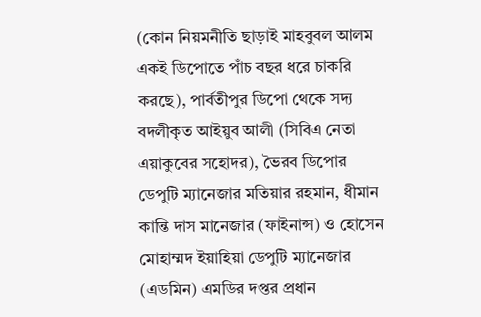(কোন নিয়মনীতি ছাড়াই মাহবুবল আলম একই ডিপোতে পাঁচ বছর ধরে চাকরি করছে), পার্বতীপুর ডিপো থেকে সদ্য বদলীকৃত আইয়ুব আলী (সিবিএ নেতা এয়াকুবের সহোদর), ভৈরব ডিপোর ডেপুটি ম্যানেজার মতিয়ার রহমান, ধীমান কান্তি দাস মানেজার (ফাইনান্স) ও হোসেন মোহাম্মদ ইয়াহিয়া ডেপুটি ম্যানেজার (এডমিন) এমডির দপ্তর প্রধান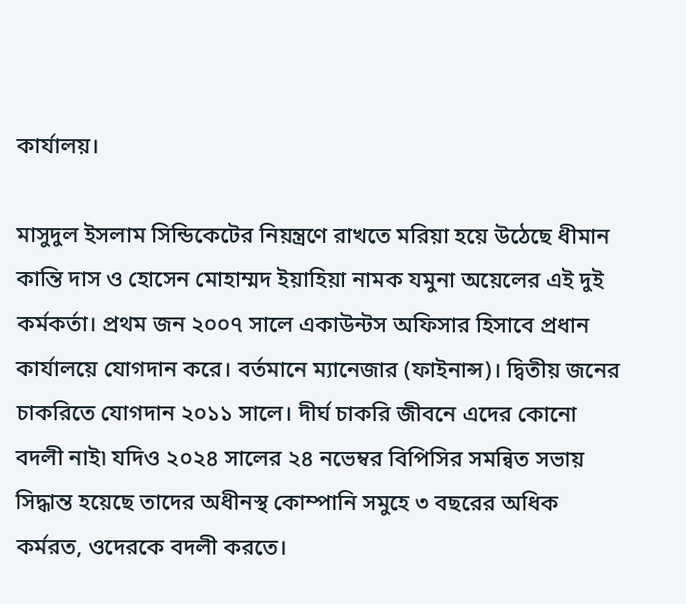কার্যালয়।

মাসুদুল ইসলাম সিন্ডিকেটের নিয়ন্ত্রণে রাখতে মরিয়া হয়ে উঠেছে ধীমান কান্তি দাস ও হোসেন মোহাম্মদ ইয়াহিয়া নামক যমুনা অয়েলের এই দুই কর্মকর্তা। প্রথম জন ২০০৭ সালে একাউন্টস অফিসার হিসাবে প্রধান কার্যালয়ে যোগদান করে। বর্তমানে ম্যানেজার (ফাইনান্স)। দ্বিতীয় জনের চাকরিতে যোগদান ২০১১ সালে। দীর্ঘ চাকরি জীবনে এদের কোনো বদলী নাই৷ যদিও ২০২৪ সালের ২৪ নভেম্বর বিপিসির সমন্বিত সভায় সিদ্ধান্ত হয়েছে তাদের অধীনস্থ কোম্পানি সমুহে ৩ বছরের অধিক কর্মরত, ওদেরকে বদলী করতে।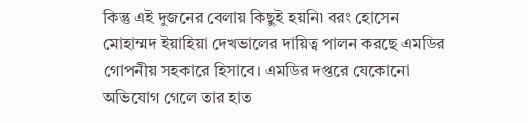কিন্তু এই দুজনের বেলায় কিছুই হয়নি৷ বরং হোসেন মোহাম্মদ ইয়াহিয়া দেখভালের দায়িত্ব পালন করছে এমডির গোপনীয় সহকারে হিসাবে। এমডির দপ্তরে যেকোনো অভিযোগ গেলে তার হাত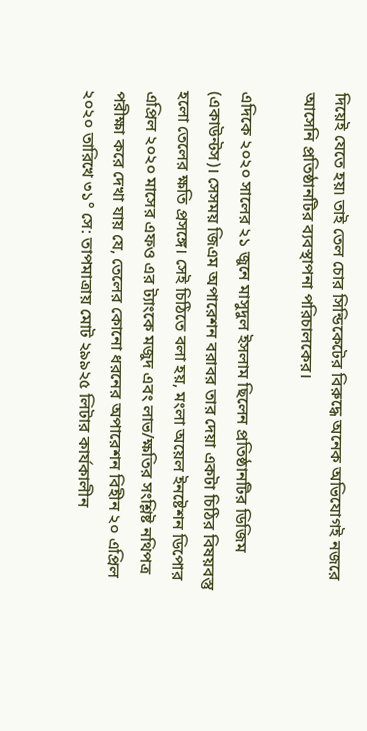দিয়েই যেতে হয়৷ তাই তেল চোর সিন্ডিকেটের বিরুদ্ধে অনেক অভিযোগই নজরে আসেনি প্রতিষ্ঠানটির ব্যবস্থাপনা পরিচালকের।

এদিকে ২০২০ সালের ২১ জুনে মাসুদুল ইসলাম ছিলেন প্রতিষ্ঠানটির ডিজিম (একাউন্টস)। সেসময় জিএম অপারেশন বরাবর তার দেয়া একটা চিঠির বিষয়বস্তু হলো তেলের ক্ষতি প্রসঙ্গে। সেই চিঠিতে বলা হয়, মংলা অয়েল ইনষ্টেশন ডিপোর এপ্রিল ২০২০ মাসের এফও এর ট্যাংকে মজুদ এবং লাভ/ক্ষতির সংশ্লিষ্ট নথিপত্র পরীক্ষা করে দেখা যায় যে, তেলের কোনো ধরনের অপারেশন বিহীন ২০ এপ্রিল ২০২০ তারিখে ৩১° সে: তাপমাত্রায় মোট ২৯৯২৫ লিটার কার্যকালীন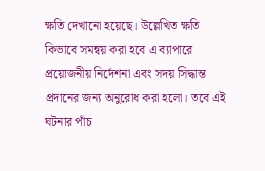ক্ষতি দেখানো হয়েছে। উল্লেখিত ক্ষতি কিভাবে সমন্বয় করা হবে এ ব্যাপারে প্রয়োজনীয় নির্দেশনা এবং সদয় সিদ্ধান্ত প্রদানের জন্য অনুরোধ করা হলো। তবে এই ঘটনার পাঁচ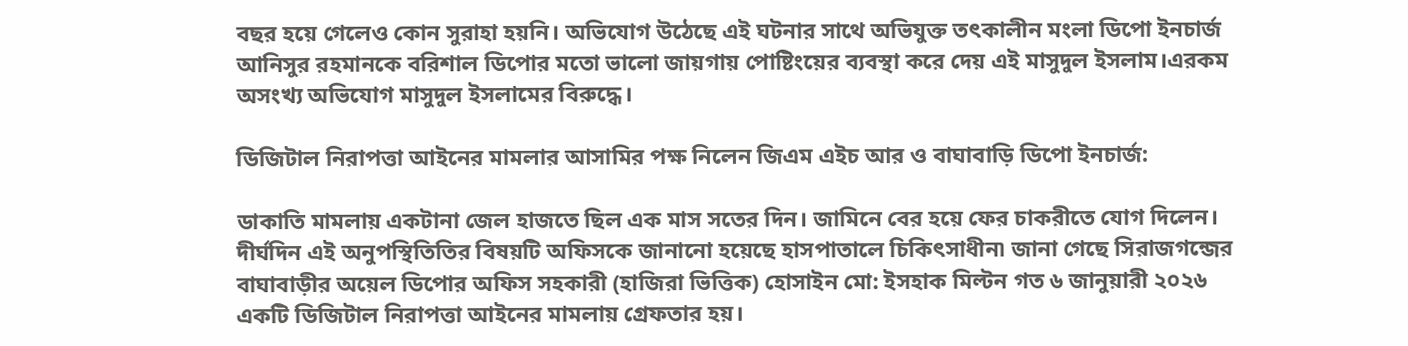বছর হয়ে গেলেও কোন সুরাহা হয়নি। অভিযোগ উঠেছে এই ঘটনার সাথে অভিযুক্ত তৎকালীন মংলা ডিপো ইনচার্জ আনিসুর রহমানকে বরিশাল ডিপোর মতো ভালো জায়গায় পোষ্টিংয়ের ব্যবস্থা করে দেয় এই মাসুদুল ইসলাম।এরকম অসংখ্য অভিযোগ মাসুদুল ইসলামের বিরুদ্ধে।

ডিজিটাল নিরাপত্তা আইনের মামলার আসামির পক্ষ নিলেন জিএম এইচ আর ও বাঘাবাড়ি ডিপো ইনচার্জ:

ডাকাতি মামলায় একটানা জেল হাজতে ছিল এক মাস সতের দিন। জামিনে বের হয়ে ফের চাকরীতে যোগ দিলেন। দীর্ঘদিন এই অনুপস্থিতিতির বিষয়টি অফিসকে জানানো হয়েছে হাসপাতালে চিকিৎসাধীন৷ জানা গেছে সিরাজগন্জের বাঘাবাড়ীর অয়েল ডিপোর অফিস সহকারী (হাজিরা ভিত্তিক) হোসাইন মো: ইসহাক মিল্টন গত ৬ জানুয়ারী ২০২৬ একটি ডিজিটাল নিরাপত্তা আইনের মামলায় গ্রেফতার হয়।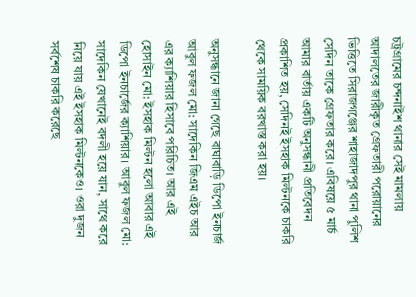চট্রগ্রামের চন্দনাইশ থানার সেই মামলায় আদালতের জারীকৃত গ্রেফতারী পরোয়ানের ভিত্তিতে সিরাজগঞ্জের শাহাজাদপুর থানা পুলিশ সেদিন তাকে গ্রেফতার করে। এবিষয়ে ৫ মার্চ আমার বার্তায় একটি অনুসন্ধানী প্রতিবেদন প্রকাশিত হয়, সেদিনই ইসহাক মিল্টনকে চাকরি থেকে সাময়িক বরখাস্ত করা হয়।

অনুসন্ধানে জানা গেছে বাঘাবাড়ি ডিপো ইনচার্জ আবুল ফজল মো: সাদেকিন জিএম এইচ আর এর ক্যাশিয়ার হিসাবে পরিচিত। আর এই হোসাইন মো: ইসহাক মিল্টন হলো আবার এই ডিপো ইনচার্জের ক্যাশিয়ার। আবুল ফজল মো: সাদেকিন যেখানেই বদলী হয়ে যান, সাথে করে নিয়ে যায় এই ইসহাক মিল্টনকেও। ওরা দুজন সর্বশেষ চাকরি করেছে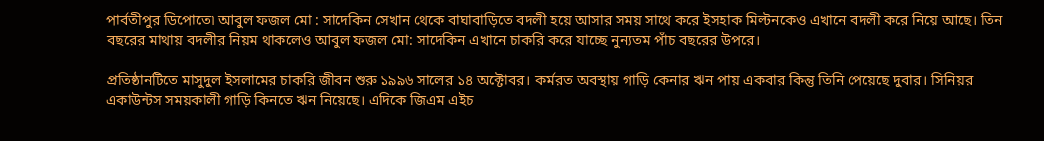পার্বতীপুর ডিপোতে৷ আবুল ফজল মো : সাদেকিন সেখান থেকে বাঘাবাড়িতে বদলী হয়ে আসার সময় সাথে করে ইসহাক মিল্টনকেও এখানে বদলী করে নিয়ে আছে। তিন বছরের মাথায় বদলীর নিয়ম থাকলেও আবুল ফজল মো: সাদেকিন এখানে চাকরি করে যাচ্ছে নুন্যতম পাঁচ বছরের উপরে।

প্রতিষ্ঠানটিতে মাসুদুল ইসলামের চাকরি জীবন শুরু ১৯৯৬ সালের ১৪ অক্টোবর। কর্মরত অবস্থায় গাড়ি কেনার ঋন পায় একবার কিন্তু তিনি পেয়েছে দুবার। সিনিয়র একাউন্টস সময়কালী গাড়ি কিনতে ঋন নিয়েছে। এদিকে জিএম এইচ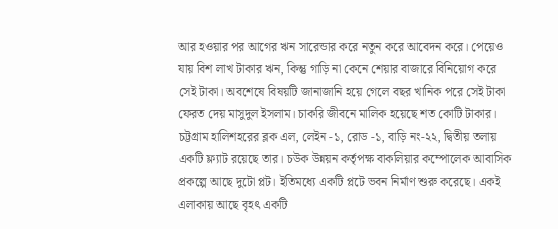আর হওয়ার পর আগের ঋন সারেন্ডার করে নতুন করে আবেদন করে। পেয়েও যায় বিশ লাখ টাকার ঋন, কিন্তু গাড়ি না কেনে শেয়ার বাজারে বিনিয়োগ করে সেই টাকা। অবশেষে বিষয়টি জানাজানি হয়ে গেলে বছর খানিক পরে সেই টাকা ফেরত দেয় মাসুদুল ইসলাম। চাকরি জীবনে মালিক হয়েছে শত কোটি টাকার। চট্টগ্রাম হালিশহরের ব্লক এল, লেইন -১, রোড -১, বাড়ি নং-২২, দ্বিতীয় তলায় একটি ফ্ল্যাট রয়েছে তার। চউক উন্নয়ন কর্তৃপক্ষ বাকলিয়ার কম্পোলেক আবাসিক প্রকল্পে আছে দুটো প্লট। ইতিমধ্যে একটি প্লটে ভবন নির্মাণ শুরু করেছে। একই এলাকায় আছে বৃহৎ একটি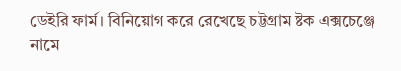ডেইরি ফার্ম। বিনিয়োগ করে রেখেছে চট্টগ্রাম ষ্টক এক্সচেঞ্জে নামে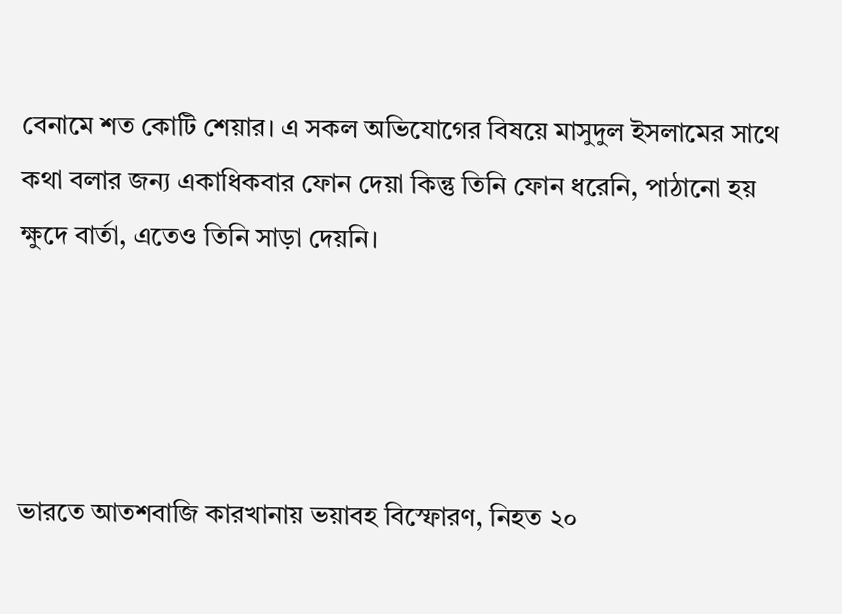বেনামে শত কোটি শেয়ার। এ সকল অভিযোগের বিষয়ে মাসুদুল ইসলামের সাথে কথা বলার জন্য একাধিকবার ফোন দেয়া কিন্তু তিনি ফোন ধরেনি, পাঠানো হয় ক্ষুদে বার্তা, এতেও তিনি সাড়া দেয়নি।




ভারতে আতশবাজি কারখানায় ভয়াবহ বিস্ফোরণ, নিহত ২০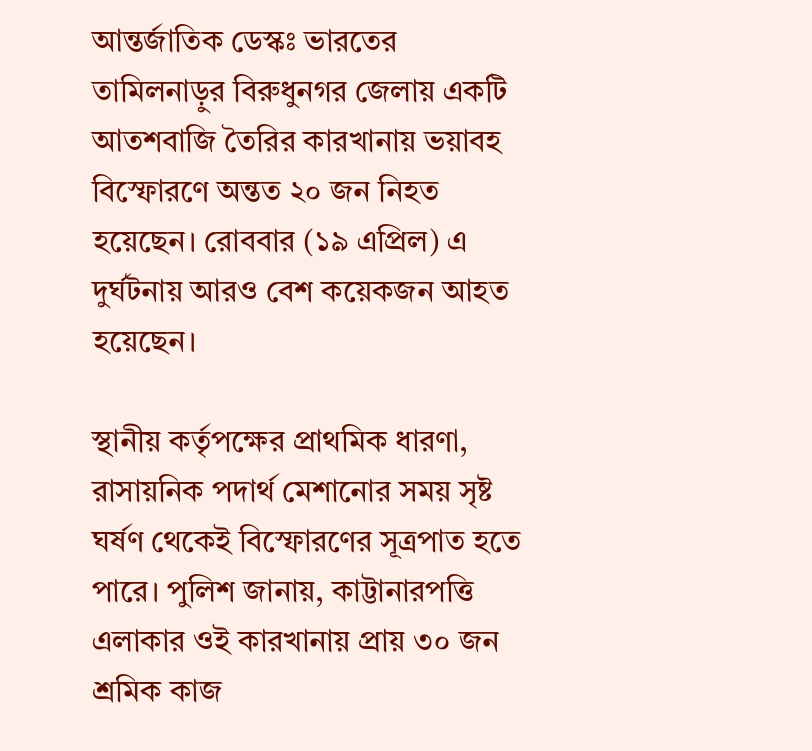আন্তর্জাতিক ডেস্কঃ ভারতের তামিলনাড়ুর বিরুধুনগর জেলায় একটি আতশবাজি তৈরির কারখানায় ভয়াবহ বিস্ফোরণে অন্তত ২০ জন নিহত হয়েছেন। রোববার (১৯ এপ্রিল) এ দুর্ঘটনায় আরও বেশ কয়েকজন আহত হয়েছেন।

স্থানীয় কর্তৃপক্ষের প্রাথমিক ধারণা, রাসায়নিক পদার্থ মেশানোর সময় সৃষ্ট ঘর্ষণ থেকেই বিস্ফোরণের সূত্রপাত হতে পারে। পুলিশ জানায়, কাট্টানারপত্তি এলাকার ওই কারখানায় প্রায় ৩০ জন শ্রমিক কাজ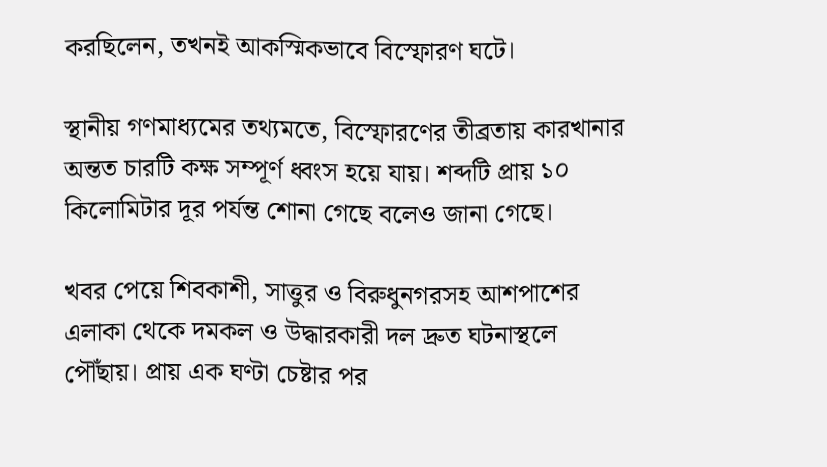করছিলেন, তখনই আকস্মিকভাবে বিস্ফোরণ ঘটে।

স্থানীয় গণমাধ্যমের তথ্যমতে, বিস্ফোরণের তীব্রতায় কারখানার অন্তত চারটি কক্ষ সম্পূর্ণ ধ্বংস হয়ে যায়। শব্দটি প্রায় ১০ কিলোমিটার দূর পর্যন্ত শোনা গেছে বলেও জানা গেছে।

খবর পেয়ে শিবকাশী, সাত্তুর ও বিরুধুনগরসহ আশপাশের এলাকা থেকে দমকল ও উদ্ধারকারী দল দ্রুত ঘটনাস্থলে পৌঁছায়। প্রায় এক ঘণ্টা চেষ্টার পর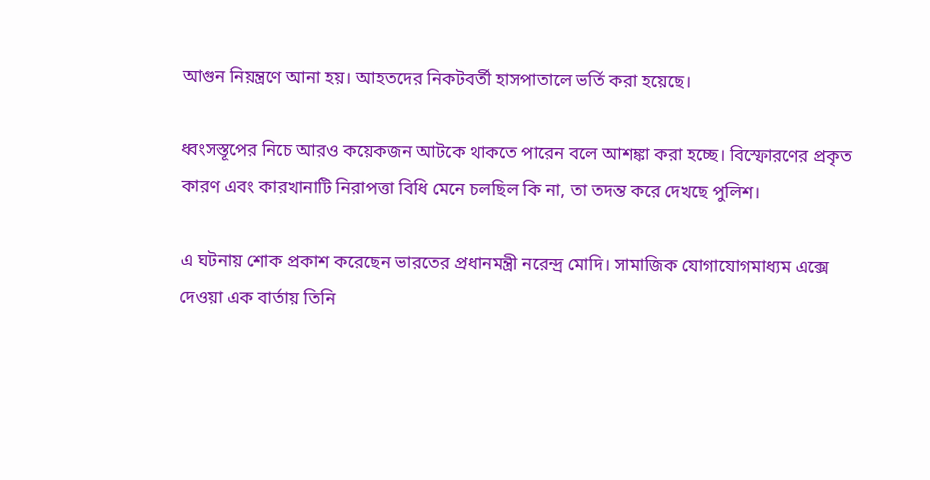আগুন নিয়ন্ত্রণে আনা হয়। আহতদের নিকটবর্তী হাসপাতালে ভর্তি করা হয়েছে।

ধ্বংসস্তূপের নিচে আরও কয়েকজন আটকে থাকতে পারেন বলে আশঙ্কা করা হচ্ছে। বিস্ফোরণের প্রকৃত কারণ এবং কারখানাটি নিরাপত্তা বিধি মেনে চলছিল কি না, তা তদন্ত করে দেখছে পুলিশ।

এ ঘটনায় শোক প্রকাশ করেছেন ভারতের প্রধানমন্ত্রী নরেন্দ্র মোদি। সামাজিক যোগাযোগমাধ্যম এক্সে দেওয়া এক বার্তায় তিনি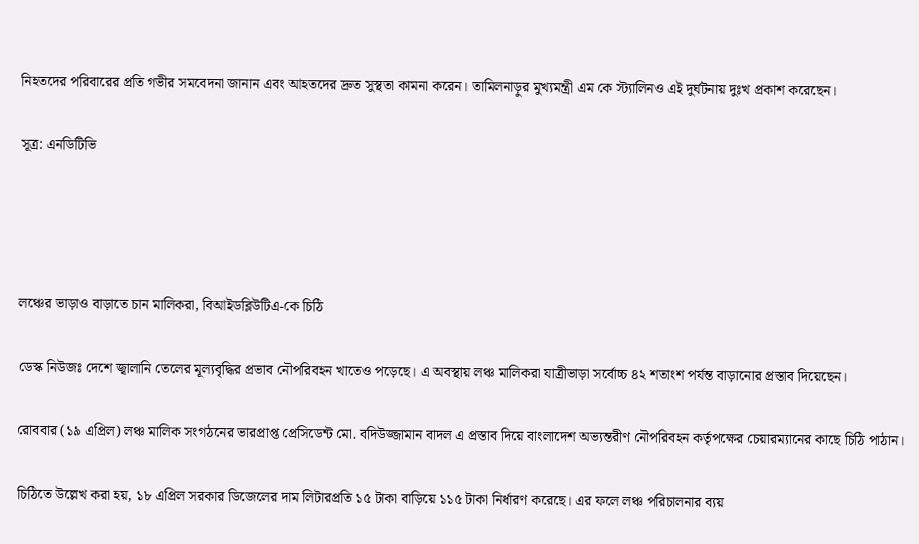নিহতদের পরিবারের প্রতি গভীর সমবেদনা জানান এবং আহতদের দ্রুত সুস্থতা কামনা করেন। তামিলনাড়ুর মুখ্যমন্ত্রী এম কে স্ট্যালিনও এই দুর্ঘটনায় দুঃখ প্রকাশ করেছেন।

সূত্র: এনডিটিভি




লঞ্চের ভাড়াও বাড়াতে চান মালিকরা, বিআইডব্লিউটিএ-কে চিঠি

ডেস্ক নিউজঃ দেশে জ্বালানি তেলের মূল্যবৃদ্ধির প্রভাব নৌপরিবহন খাতেও পড়েছে। এ অবস্থায় লঞ্চ মালিকরা যাত্রীভাড়া সর্বোচ্চ ৪২ শতাংশ পর্যন্ত বাড়ানোর প্রস্তাব দিয়েছেন।

রোববার (১৯ এপ্রিল) লঞ্চ মালিক সংগঠনের ভারপ্রাপ্ত প্রেসিডেন্ট মো. বদিউজ্জামান বাদল এ প্রস্তাব দিয়ে বাংলাদেশ অভ্যন্তরীণ নৌপরিবহন কর্তৃপক্ষের চেয়ারম্যানের কাছে চিঠি পাঠান।

চিঠিতে উল্লেখ করা হয়, ১৮ এপ্রিল সরকার ডিজেলের দাম লিটারপ্রতি ১৫ টাকা বাড়িয়ে ১১৫ টাকা নির্ধারণ করেছে। এর ফলে লঞ্চ পরিচালনার ব্যয়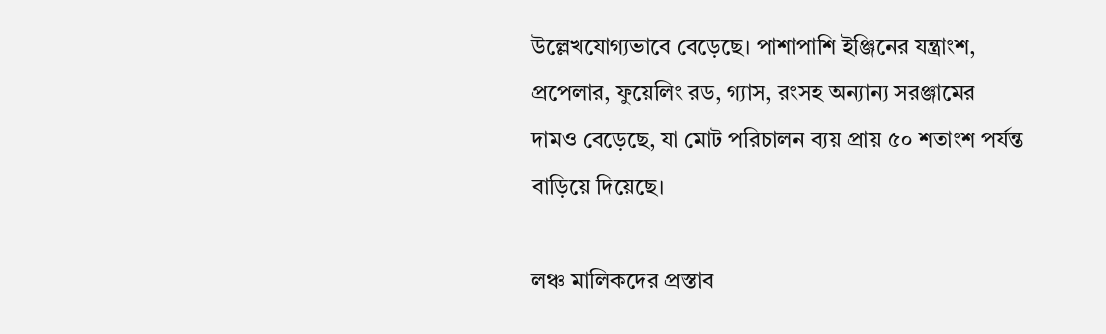উল্লেখযোগ্যভাবে বেড়েছে। পাশাপাশি ইঞ্জিনের যন্ত্রাংশ, প্রপেলার, ফুয়েলিং রড, গ্যাস, রংসহ অন্যান্য সরঞ্জামের দামও বেড়েছে, যা মোট পরিচালন ব্যয় প্রায় ৫০ শতাংশ পর্যন্ত বাড়িয়ে দিয়েছে।

লঞ্চ মালিকদের প্রস্তাব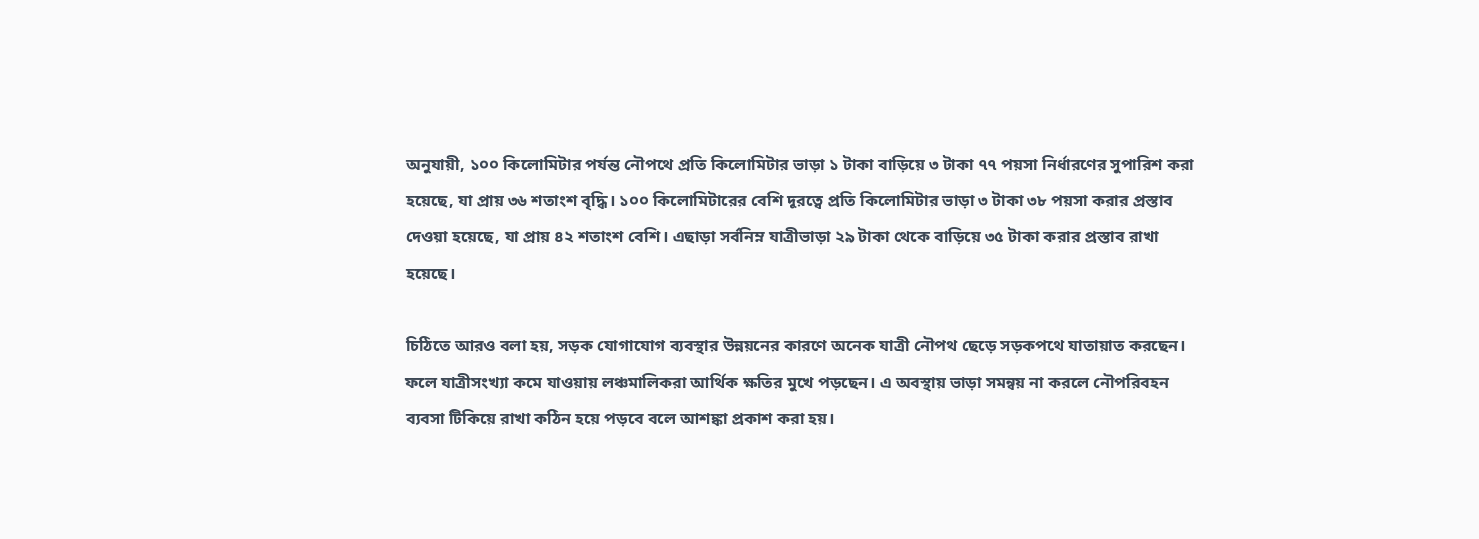অনুযায়ী, ১০০ কিলোমিটার পর্যন্ত নৌপথে প্রতি কিলোমিটার ভাড়া ১ টাকা বাড়িয়ে ৩ টাকা ৭৭ পয়সা নির্ধারণের সুপারিশ করা হয়েছে, যা প্রায় ৩৬ শতাংশ বৃদ্ধি। ১০০ কিলোমিটারের বেশি দূরত্বে প্রতি কিলোমিটার ভাড়া ৩ টাকা ৩৮ পয়সা করার প্রস্তাব দেওয়া হয়েছে, যা প্রায় ৪২ শতাংশ বেশি। এছাড়া সর্বনিম্ন যাত্রীভাড়া ২৯ টাকা থেকে বাড়িয়ে ৩৫ টাকা করার প্রস্তাব রাখা হয়েছে।

চিঠিতে আরও বলা হয়, সড়ক যোগাযোগ ব্যবস্থার উন্নয়নের কারণে অনেক যাত্রী নৌপথ ছেড়ে সড়কপথে যাতায়াত করছেন। ফলে যাত্রীসংখ্যা কমে যাওয়ায় লঞ্চমালিকরা আর্থিক ক্ষতির মুখে পড়ছেন। এ অবস্থায় ভাড়া সমন্বয় না করলে নৌপরিবহন ব্যবসা টিকিয়ে রাখা কঠিন হয়ে পড়বে বলে আশঙ্কা প্রকাশ করা হয়।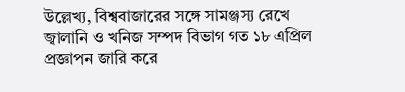উল্লেখ্য, বিশ্ববাজারের সঙ্গে সামঞ্জস্য রেখে জ্বালানি ও খনিজ সম্পদ বিভাগ গত ১৮ এপ্রিল প্রজ্ঞাপন জারি করে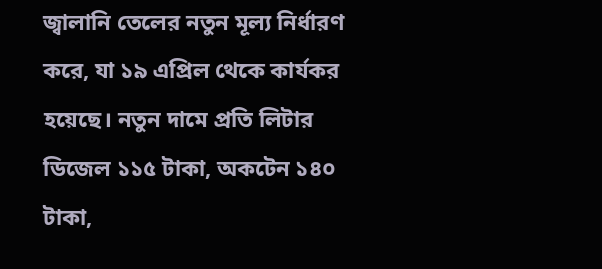জ্বালানি তেলের নতুন মূল্য নির্ধারণ করে, যা ১৯ এপ্রিল থেকে কার্যকর হয়েছে। নতুন দামে প্রতি লিটার ডিজেল ১১৫ টাকা, অকটেন ১৪০ টাকা,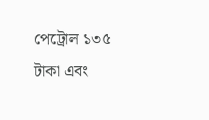পেট্রোল ১৩৫ টাকা এবং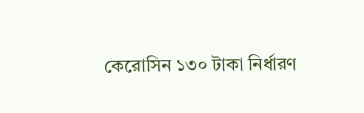কেরোসিন ১৩০ টাকা নির্ধারণ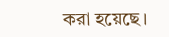করা হয়েছে।